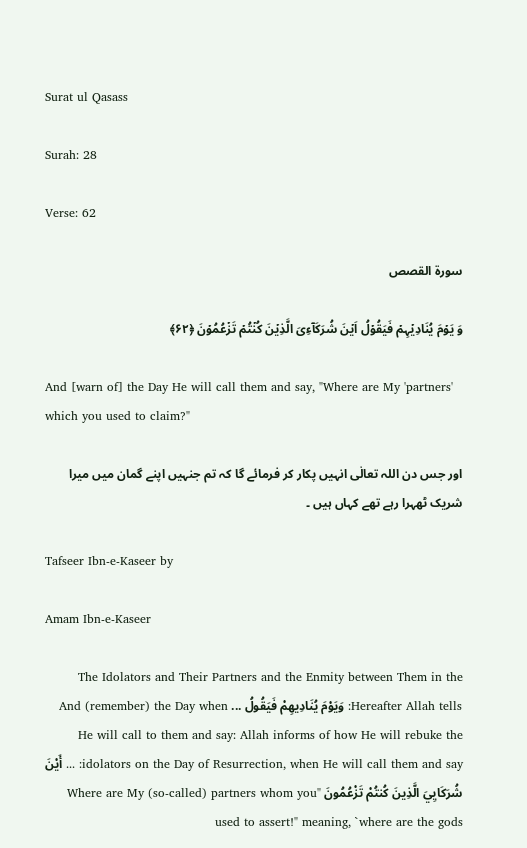Surat ul Qasass

Surah: 28

Verse: 62

سورة القصص

وَ یَوۡمَ یُنَادِیۡہِمۡ فَیَقُوۡلُ اَیۡنَ شُرَکَآءِیَ الَّذِیۡنَ کُنۡتُمۡ تَزۡعُمُوۡنَ ﴿۶۲﴾

And [warn of] the Day He will call them and say, "Where are My 'partners' which you used to claim?"

اور جس دن اللہ تعالٰی انہیں پکار کر فرمائے گا کہ تم جنہیں اپنے گمان میں میرا شریک ٹھہرا رہے تھے کہاں ہیں ۔

Tafseer Ibn-e-Kaseer by

Amam Ibn-e-Kaseer

The Idolators and Their Partners and the Enmity between Them in the Hereafter Allah tells: وَيَوْمَ يُنَادِيهِمْ فَيَقُولُ ... And (remember) the Day when He will call to them and say: Allah informs of how He will rebuke the idolators on the Day of Resurrection, when He will call them and say: ... أَيْنَ شُرَكَايِيَ الَّذِينَ كُنتُمْ تَزْعُمُونَ "Where are My (so-called) partners whom you used to assert!" meaning, `where are the gods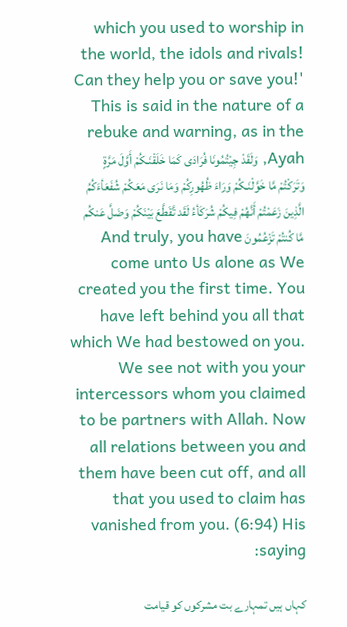which you used to worship in the world, the idols and rivals! Can they help you or save you!' This is said in the nature of a rebuke and warning, as in the Ayah, وَلَقَدْ جِيْتُمُونَا فُرَادَى كَمَا خَلَقْنَـكُمْ أَوَّلَ مَرَّةٍ وَتَرَكْتُمْ مَّا خَوَّلْنَـكُمْ وَرَاءَ ظُهُورِكُمْ وَمَا نَرَى مَعَكُمْ شُفَعَأءَكُمُ الَّذِينَ زَعَمْتُمْ أَنَّهُمْ فِيكُمْ شُرَكَأءُ لَقَد تَّقَطَّعَ بَيْنَكُمْ وَضَلَّ عَنكُم مَّا كُنتُمْ تَزْعُمُونَ And truly, you have come unto Us alone as We created you the first time. You have left behind you all that which We had bestowed on you. We see not with you your intercessors whom you claimed to be partners with Allah. Now all relations between you and them have been cut off, and all that you used to claim has vanished from you. (6:94) His saying:

کہاں ہیں تمہارے بت مشرکوں کو قیامت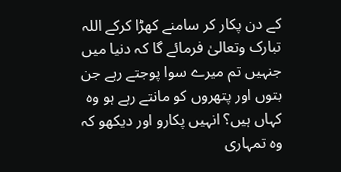کے دن پکار کر سامنے کھڑا کرکے اللہ تبارک وتعالیٰ فرمائے گا کہ دنیا میں جنہیں تم میرے سوا پوجتے رہے جن بتوں اور پتھروں کو مانتے رہے ہو وہ کہاں ہیں؟ انہیں پکارو اور دیکھو کہ وہ تمہاری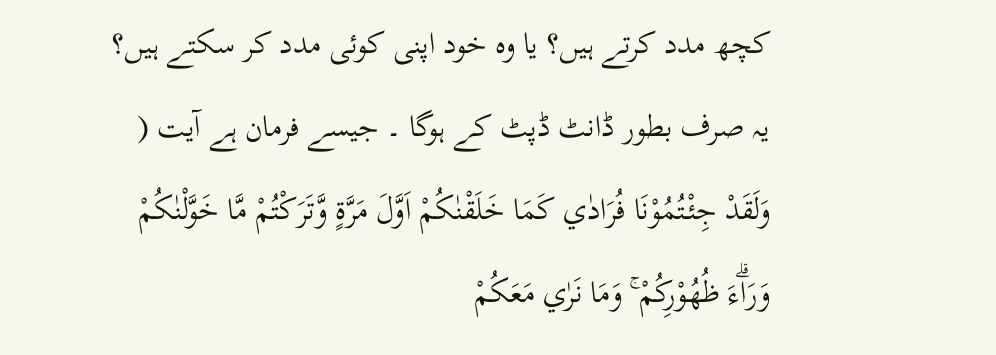کچھ مدد کرتے ہیں؟ یا وہ خود اپنی کوئی مدد کر سکتے ہیں؟ یہ صرف بطور ڈانٹ ڈپٹ کے ہوگا ۔ جیسے فرمان ہے آیت ( وَلَقَدْ جِئْتُمُوْنَا فُرَادٰي كَمَا خَلَقْنٰكُمْ اَوَّلَ مَرَّةٍ وَّتَرَكْتُمْ مَّا خَوَّلْنٰكُمْ وَرَاۗءَ ظُهُوْرِكُمْ ۚ وَمَا نَرٰي مَعَكُمْ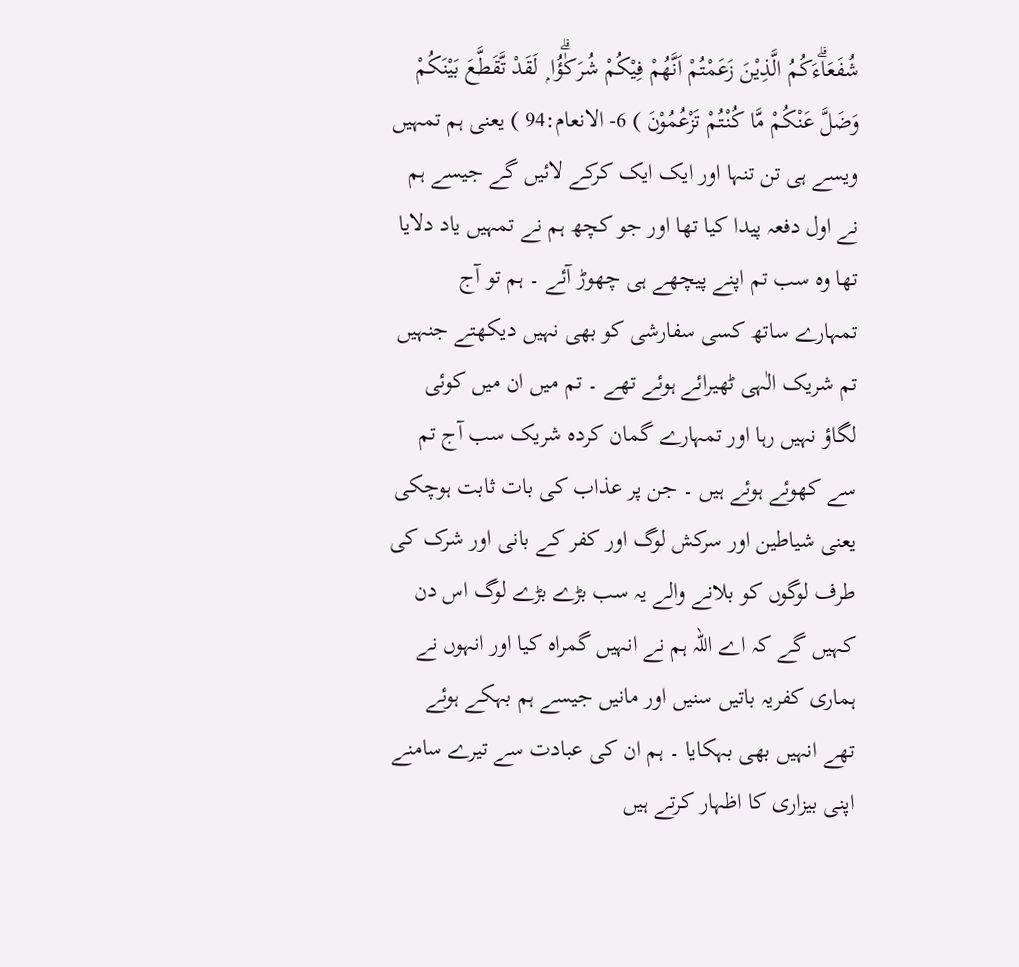شُفَعَاۗءَكُمُ الَّذِيْنَ زَعَمْتُمْ اَنَّهُمْ فِيْكُمْ شُرَكٰۗؤُا ۭ لَقَدْ تَّقَطَّعَ بَيْنَكُمْ وَضَلَّ عَنْكُمْ مَّا كُنْتُمْ تَزْعُمُوْنَ ) 6- الانعام:94 ) یعنی ہم تمہیں ویسے ہی تن تنہا اور ایک ایک کرکے لائیں گے جیسے ہم نے اول دفعہ پیدا کیا تھا اور جو کچھ ہم نے تمہیں یاد دلایا تھا وہ سب تم اپنے پیچھے ہی چھوڑ آئے ۔ ہم تو آج تمہارے ساتھ کسی سفارشی کو بھی نہیں دیکھتے جنہیں تم شریک الٰہی ٹھیرائے ہوئے تھے ۔ تم میں ان میں کوئی لگاؤ نہیں رہا اور تمہارے گمان کردہ شریک سب آج تم سے کھوئے ہوئے ہیں ۔ جن پر عذاب کی بات ثابت ہوچکی یعنی شیاطین اور سرکش لوگ اور کفر کے بانی اور شرک کی طرف لوگوں کو بلانے والے یہ سب بڑے بڑے لوگ اس دن کہیں گے کہ اے اللہ ہم نے انہیں گمراہ کیا اور انہوں نے ہماری کفریہ باتیں سنیں اور مانیں جیسے ہم بہکے ہوئے تھے انہیں بھی بہکایا ۔ ہم ان کی عبادت سے تیرے سامنے اپنی بیزاری کا اظہار کرتے ہیں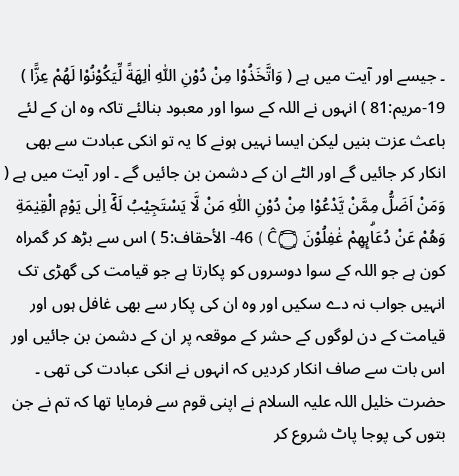۔ جیسے اور آیت میں ہے ( وَاتَّخَذُوْا مِنْ دُوْنِ اللّٰهِ اٰلِهَةً لِّيَكُوْنُوْا لَهُمْ عِزًّا ) 19-مريم:81 ) انہوں نے اللہ کے سوا اور معبود بنالئے تاکہ وہ ان کے لئے باعث عزت بنیں لیکن ایسا نہیں ہونے کا یہ تو انکی عبادت سے بھی انکار کر جائیں گے اور الٹے ان کے دشمن بن جائیں گے ۔ اور آیت میں ہے ( وَمَنْ اَضَلُّ مِمَّنْ يَّدْعُوْا مِنْ دُوْنِ اللّٰهِ مَنْ لَّا يَسْتَجِيْبُ لَهٗٓ اِلٰى يَوْمِ الْقِيٰمَةِ وَهُمْ عَنْ دُعَاۗىِٕهِمْ غٰفِلُوْنَ Ĉ۝ ) 46- الأحقاف:5 ) اس سے بڑھ کر گمراہ کون ہے جو اللہ کے سوا دوسروں کو پکارتا ہے جو قیامت کی گھڑی تک انہیں جواب نہ دے سکیں اور وہ ان کی پکار سے بھی غافل ہوں اور قیامت کے دن لوگوں کے حشر کے موقعہ پر ان کے دشمن بن جائیں اور اس بات سے صاف انکار کردیں کہ انہوں نے انکی عبادت کی تھی ۔ حضرت خلیل اللہ علیہ السلام نے اپنی قوم سے فرمایا تھا کہ تم نے جن بتوں کی پوجا پاٹ شروع کر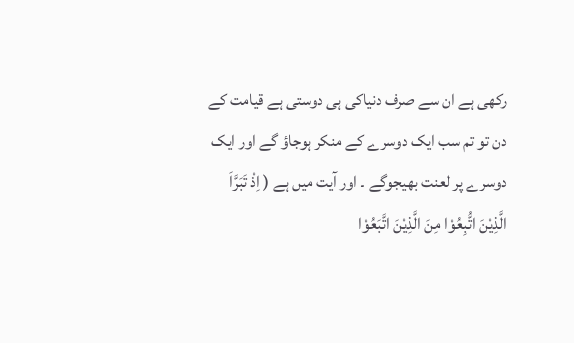رکھی ہے ان سے صرف دنیاکی ہی دوستی ہے قیامت کے دن تو تم سب ایک دوسرے کے منکر ہوجاؤ گے اور ایک دوسرے پر لعنت بھیجوگے ۔ اور آیت میں ہے ( اِذْ تَبَرَّاَ الَّذِيْنَ اتُّبِعُوْا مِنَ الَّذِيْنَ اتَّبَعُوْا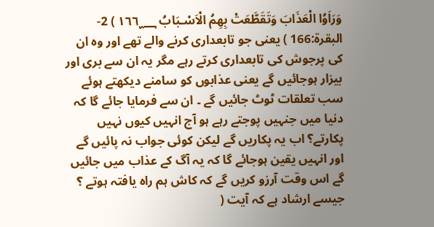وَرَاَوُا الْعَذَابَ وَتَقَطَّعَتْ بِهِمُ الْاَسْـبَابُ ١٦٦؁ ) 2- البقرة:166 ) یعنی جو تابعداری کرنے والے تھے اور وہ ان کی پرجوش کی تابعداری کرتے رہے مگر یہ ان سے بری اور بیزار ہوجائیں گے یعنی عذابوں کو سامنے دیکھتے ہوئے سب تعلقات ٹوٹ جائیں گے ۔ ان سے فرمایا جائے گا کہ دنیا میں جنہیں پوجتے رہے ہو آج انہیں کیوں نہیں پکارتے؟ اب یہ پکاریں گے لیکن کوئی جواب نہ پائیں گے اور انہیں یقین ہوجائے گا کہ یہ آگ کے عذاب میں جائیں گے اس وقت آرزو کریں گے کہ کاش ہم راہ یافتہ ہوتے ؟ جیسے ارشاد ہے کہ آیت (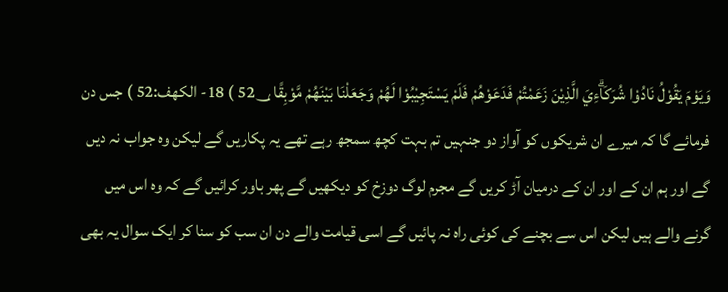وَيَوْمَ يَقُوْلُ نَادُوْا شُرَكَاۗءِيَ الَّذِيْنَ زَعَمْتُمْ فَدَعَوْهُمْ فَلَمْ يَسْتَجِيْبُوْا لَهُمْ وَجَعَلْنَا بَيْنَهُمْ مَّوْبِقًا 52؀ ) 18- الكهف:52 ) جس دن فرمائے گا کہ میرے ان شریکوں کو آواز دو جنہیں تم بہت کچھ سمجھ رہے تھے یہ پکاریں گے لیکن وہ جواب نہ دیں گے اور ہم ان کے اور ان کے درمیان آڑ کریں گے مجرم لوگ دوزخ کو دیکھیں گے پھر باور کرائیں گے کہ وہ اس میں گرنے والے ہیں لیکن اس سے بچنے کی کوئی راہ نہ پائیں گے اسی قیامت والے دن ان سب کو سنا کر ایک سوال یہ بھی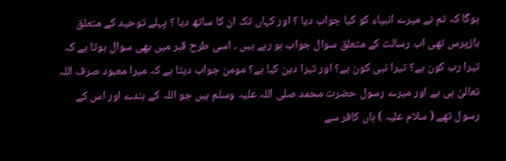ہوگا کہ تم نے میرے انبیاء کو کیا جواب دیا ؟ اور کہاں تک ان کا ساتھ دیا ؟ پہلے توحید کے متعلق بازپرس تھی اب رسالت کے متعلق سوال جواب ہو رہے ہیں ۔ اسی طرح قبر میں بھی سوال ہوتا ہے کہ تیرا رب کون ہے؟ تیرا نبی کون ہے؟ اور تیرا دین کیا ہے؟ مومن جواب دیتا ہے کہ میرا معبود صرف اللہ تعالیٰ ہی ہے اور میرے رسول حضرت محمد صلی اللہ علیہ وسلم ہیں جو اللہ کے بندے اور اس کے رسول تھے ( سلام علیہ ) ہاں کافر سے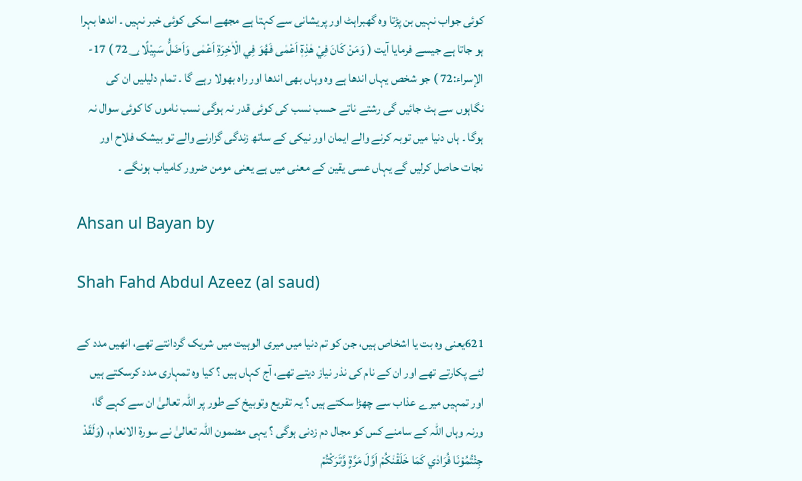کوئی جواب نہیں بن پڑتا وہ گھبراہٹ اور پریشانی سے کہتا ہے مجھے اسکی کوئی خبر نہیں ۔ اندھا بہرا ہو جاتا ہے جیسے فرمایا آیت ( وَمَنْ كَانَ فِيْ هٰذِهٖٓ اَعْمٰى فَهُوَ فِي الْاٰخِرَةِ اَعْمٰى وَاَضَلُّ سَبِيْلًا 72؀ ) 17- الإسراء:72 ) جو شخص یہاں اندھا ہے وہ وہاں بھی اندھا اور راہ بھولا رہے گا ۔ تمام دلیلیں ان کی نگاہوں سے ہٹ جائیں گی رشتے ناتے حسب نسب کی کوئی قدر نہ ہوگی نسب ناموں کا کوئی سوال نہ ہوگا ۔ ہاں دنیا میں توبہ کرنے والے ایمان اور نیکی کے ساتھ زندگی گزارنے والے تو بیشک فلاح اور نجات حاصل کرلیں گے یہاں عسی یقین کے معنی میں ہے یعنی مومن ضرور کامیاب ہونگے ۔

Ahsan ul Bayan by

Shah Fahd Abdul Azeez (al saud)

621یعنی وہ بت یا اشخاص ہیں، جن کو تم دنیا میں میری الوہیت میں شریک گردانتے تھے، انھیں مدد کے لئے پکارتے تھے اور ان کے نام کی نذر نیاز دیتے تھے، آج کہاں ہیں ؟ کیا وہ تمہاری مدد کرسکتے ہیں اور تمہیں میرے عذاب سے چھڑا سکتے ہیں ؟ یہ تقریع وتوبیخ کے طور پر اللہ تعالیٰ ان سے کہے گا، ورنہ وہاں اللہ کے سامنے کس کو مجال دم زدنی ہوگی ؟ یہی مضمون اللہ تعالیٰ نے سورة الانعام، (وَلَقَدْ جِئْتُمُوْنَا فُرَادٰي كَمَا خَلَقْنٰكُمْ اَوَّلَ مَرَّةٍ وَّتَرَكْتُمْ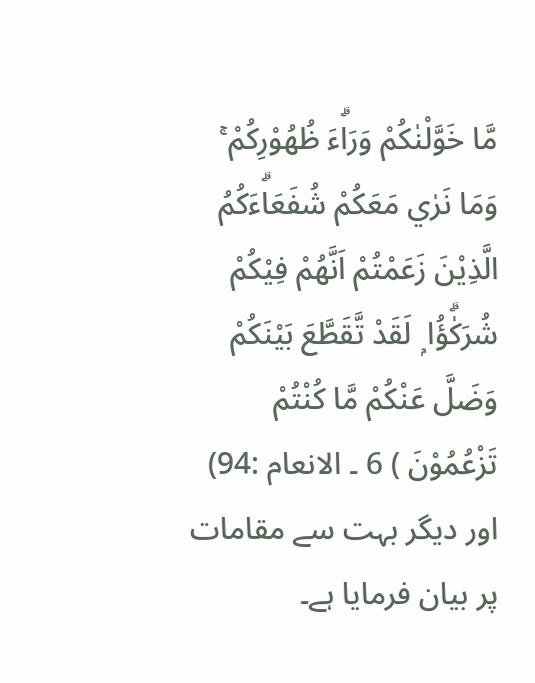مَّا خَوَّلْنٰكُمْ وَرَاۗءَ ظُهُوْرِكُمْ ۚ وَمَا نَرٰي مَعَكُمْ شُفَعَاۗءَكُمُ الَّذِيْنَ زَعَمْتُمْ اَنَّهُمْ فِيْكُمْ شُرَكٰۗؤُا ۭ لَقَدْ تَّقَطَّعَ بَيْنَكُمْ وَضَلَّ عَنْكُمْ مَّا كُنْتُمْ تَزْعُمُوْنَ ) 6 ۔ الانعام :94) اور دیگر بہت سے مقامات پر بیان فرمایا ہے۔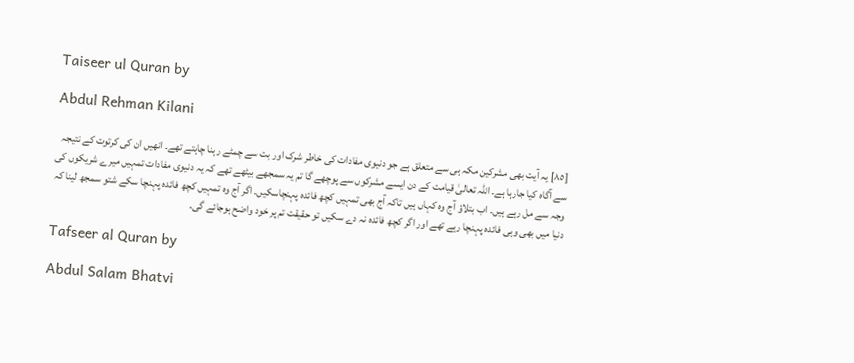Taiseer ul Quran by

Abdul Rehman Kilani

[٨٥] یہ آیت بھی مشرکین مکہ ہی سے متعلق ہے جو دنیوی مفادات کی خاطر شرک اور بت سے چمٹے رہنا چاہتے تھے۔ انھیں ان کی کرتوت کے نتیجہ سے آگاہ کیا جارہا ہے۔ اللہ تعالیٰ قیامت کے دن ایسے مشرکوں سے پوچھے گا تم یہ سمجھے بیٹھے تھے کہ یہ دنیوی مفادات تمہیں میرے شریکوں کی وجہ سے مل رہے ہیں۔ اب بتلاؤ آج وہ کہاں ہیں تاکہ آج بھی تمہیں کچھ فائدہ پہنچاسکیں۔ اگر آج وہ تمہیں کچھ فائدہ پہنچا سکے شتو سمجھ لینا کہ دنیا میں بھی وہی فائدہ پہنچا رہے تھے اور اگر کچھ فائدہ نہ دے سکیں تو حقیقت تم پر خود واضح ہوجائے گی۔

Tafseer al Quran by

Abdul Salam Bhatvi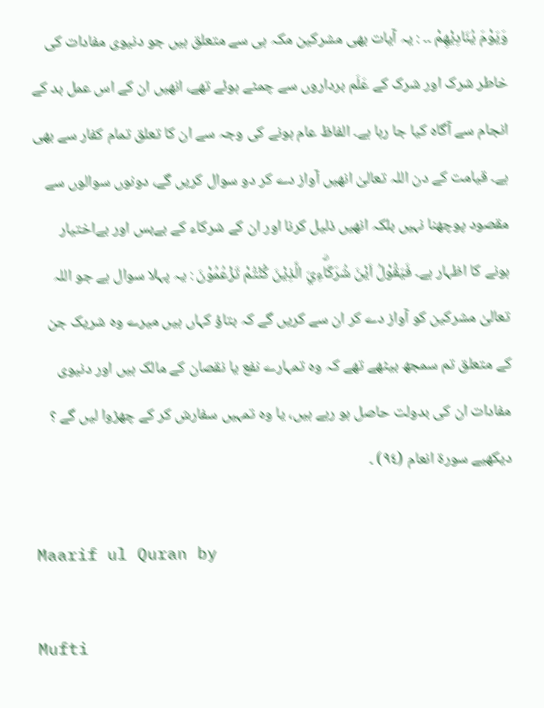وَيَوْمَ يُنَادِيْهِمْ ۔۔ : یہ آیات بھی مشرکین مکہ ہی سے متعلق ہیں جو دنیوی مفادات کی خاطر شرک اور شرک کے عَلَم برداروں سے چمٹے ہوئے تھے، انھیں ان کے اس عمل بد کے انجام سے آگاہ کیا جا رہا ہے۔ الفاظ عام ہونے کی وجہ سے ان کا تعلق تمام کفار سے بھی ہے۔ قیامت کے دن اللہ تعالیٰ انھیں آواز دے کر دو سوال کریں گے، دونوں سوالوں سے مقصود پوچھنا نہیں بلکہ انھیں ذلیل کرنا اور ان کے شرکاء کے بےبس اور بےاختیار ہونے کا اظہار ہے۔ فَيَقُوْلُ اَيْنَ شُرَكَاۗءِيَ الَّذِيْنَ كُنْتُمْ تَزْعُمُوْنَ : یہ پہلا سوال ہے جو اللہ تعالیٰ مشرکین کو آواز دے کر ان سے کریں گے کہ بتاؤ کہاں ہیں میرے وہ شریک جن کے متعلق تم سمجھ بیٹھے تھے کہ وہ تمہارے نفع یا نقصان کے مالک ہیں اور دنیوی مفادات ان کی بدولت حاصل ہو رہے ہیں، یا وہ تمہیں سفارش کر کے چھڑوا لیں گے ؟ دیکھیے سورة انعام (٩٤) ۔

Maarif ul Quran by

Mufti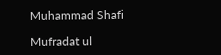Muhammad Shafi

Mufradat ul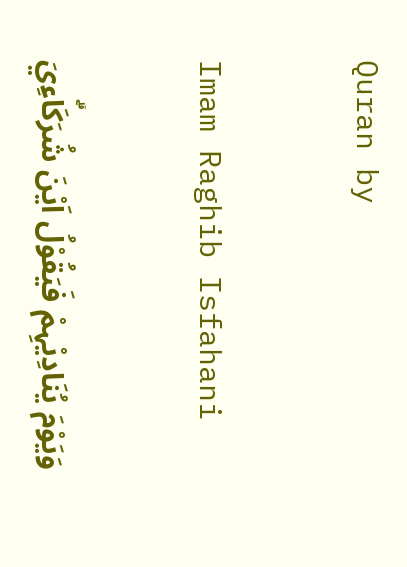Quran by

Imam Raghib Isfahani

وَيَوْمَ يُنَادِيْہِمْ فَيَقُوْلُ اَيْنَ شُرَكَاۗءِيَ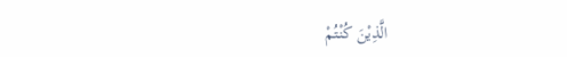الَّذِيْنَ كُنْتُمْ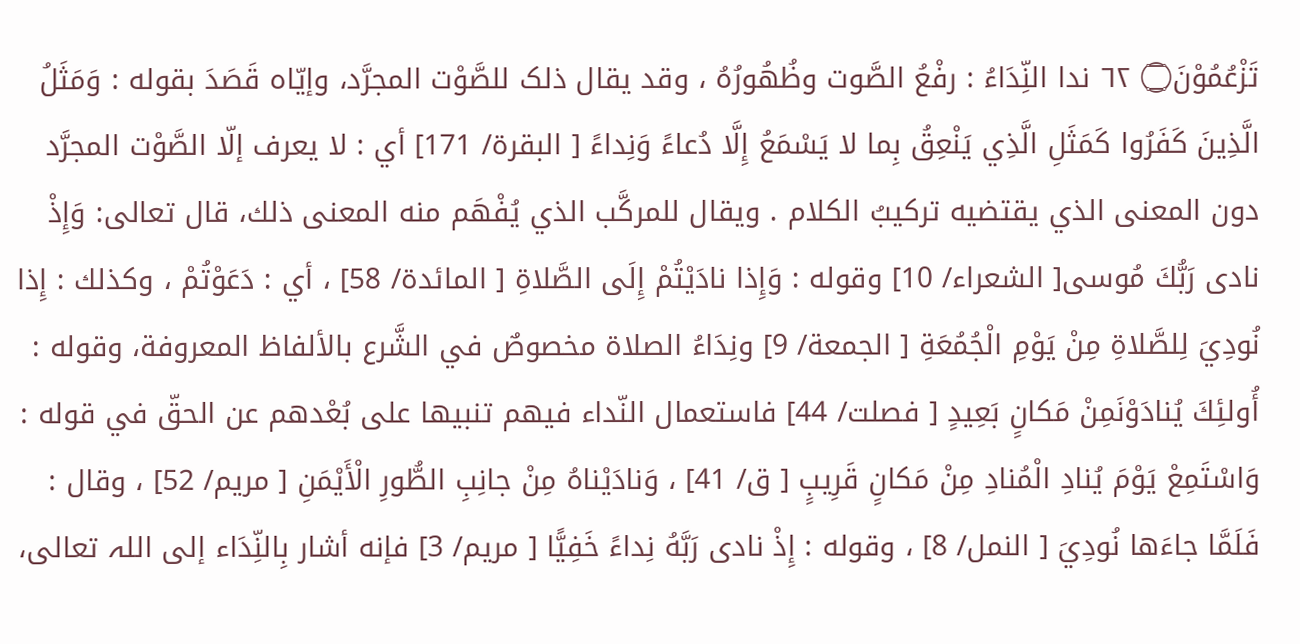تَزْعُمُوْنَ۝ ٦٢ ندا النِّدَاءُ : رفْعُ الصَّوت وظُهُورُهُ ، وقد يقال ذلک للصَّوْت المجرَّد، وإيّاه قَصَدَ بقوله : وَمَثَلُ الَّذِينَ كَفَرُوا كَمَثَلِ الَّذِي يَنْعِقُ بِما لا يَسْمَعُ إِلَّا دُعاءً وَنِداءً [ البقرة/ 171] أي : لا يعرف إلّا الصَّوْت المجرَّد دون المعنی الذي يقتضيه تركيبُ الکلام . ويقال للمرکَّب الذي يُفْهَم منه المعنی ذلك، قال تعالی: وَإِذْ نادی رَبُّكَ مُوسی[ الشعراء/ 10] وقوله : وَإِذا نادَيْتُمْ إِلَى الصَّلاةِ [ المائدة/ 58] ، أي : دَعَوْتُمْ ، وکذلك : إِذا نُودِيَ لِلصَّلاةِ مِنْ يَوْمِ الْجُمُعَةِ [ الجمعة/ 9] ونِدَاءُ الصلاة مخصوصٌ في الشَّرع بالألفاظ المعروفة، وقوله : أُولئِكَ يُنادَوْنَمِنْ مَكانٍ بَعِيدٍ [ فصلت/ 44] فاستعمال النّداء فيهم تنبيها علی بُعْدهم عن الحقّ في قوله : وَاسْتَمِعْ يَوْمَ يُنادِ الْمُنادِ مِنْ مَكانٍ قَرِيبٍ [ ق/ 41] ، وَنادَيْناهُ مِنْ جانِبِ الطُّورِ الْأَيْمَنِ [ مریم/ 52] ، وقال : فَلَمَّا جاءَها نُودِيَ [ النمل/ 8] ، وقوله : إِذْ نادی رَبَّهُ نِداءً خَفِيًّا [ مریم/ 3] فإنه أشار بِالنِّدَاء إلى اللہ تعالی،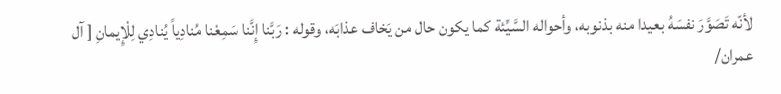لأنّه تَصَوَّرَ نفسَهُ بعیدا منه بذنوبه، وأحواله السَّيِّئة كما يكون حال من يَخاف عذابَه، وقوله : رَبَّنا إِنَّنا سَمِعْنا مُنادِياً يُنادِي لِلْإِيمانِ [ آل عمران/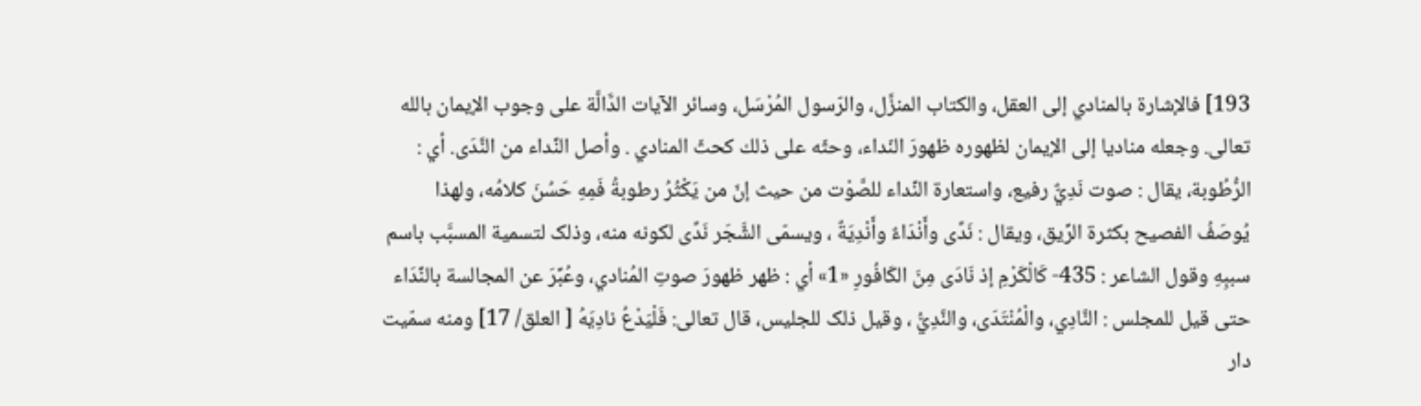193] فالإشارة بالمنادي إلى العقل، والکتاب المنزَّل، والرّسول المُرْسَل، وسائر الآیات الدَّالَّة علی وجوب الإيمان بالله تعالی. وجعله منادیا إلى الإيمان لظهوره ظهورَ النّداء، وحثّه علی ذلك كحثّ المنادي . وأصل النِّداء من النَّدَى. أي : الرُّطُوبة، يقال : صوت نَدِيٌّ رفیع، واستعارة النِّداء للصَّوْت من حيث إنّ من يَكْثُرُ رطوبةُ فَمِهِ حَسُنَ کلامُه، ولهذا يُوصَفُ الفصیح بکثرة الرِّيق، ويقال : نَدًى وأَنْدَاءٌ وأَنْدِيَةٌ ، ويسمّى الشَّجَر نَدًى لکونه منه، وذلک لتسمية المسبَّب باسم سببِهِ وقول الشاعر : 435- كَالْكَرْمِ إذ نَادَى مِنَ الكَافُورِ «1» أي : ظهر ظهورَ صوتِ المُنادي، وعُبِّرَ عن المجالسة بالنِّدَاء حتی قيل للمجلس : النَّادِي، والْمُنْتَدَى، والنَّدِيُّ ، وقیل ذلک للجلیس، قال تعالی: فَلْيَدْعُ نادِيَهُ [ العلق/ 17] ومنه سمّيت دار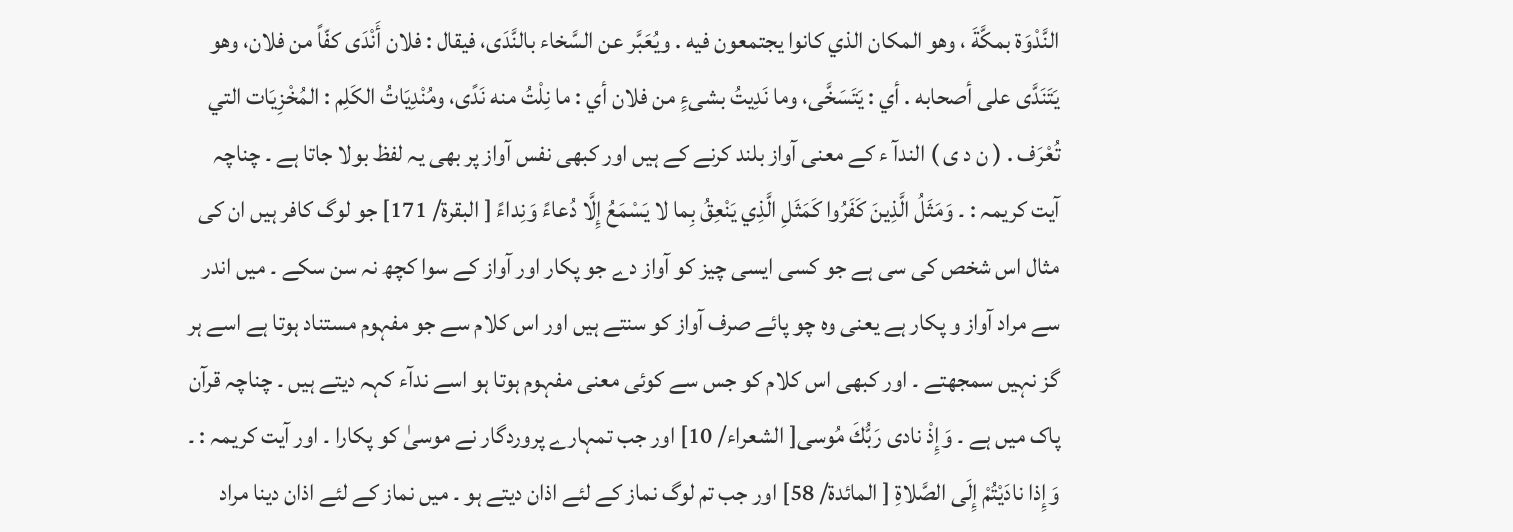النَّدْوَة بمكَّةَ ، وهو المکان الذي کانوا يجتمعون فيه . ويُعَبَّر عن السَّخاء بالنَّدَى، فيقال : فلان أَنْدَى كفّاً من فلان، وهو يَتَنَدَّى علی أصحابه . أي : يَتَسَخَّى، وما نَدِيتُ بشیءٍ من فلان أي : ما نِلْتُ منه نَدًى، ومُنْدِيَاتُ الكَلِم : المُخْزِيَات التي تُعْرَف . ( ن د ی ) الندآ ء کے معنی آواز بلند کرنے کے ہیں اور کبھی نفس آواز پر بھی یہ لفظ بولا جاتا ہے ۔ چناچہ آیت کریمہ : ۔ وَمَثَلُ الَّذِينَ كَفَرُوا كَمَثَلِ الَّذِي يَنْعِقُ بِما لا يَسْمَعُ إِلَّا دُعاءً وَنِداءً [ البقرة/ 171] جو لوگ کافر ہیں ان کی مثال اس شخص کی سی ہے جو کسی ایسی چیز کو آواز دے جو پکار اور آواز کے سوا کچھ نہ سن سکے ۔ میں اندر سے مراد آواز و پکار ہے یعنی وہ چو پائے صرف آواز کو سنتے ہیں اور اس کلام سے جو مفہوم مستناد ہوتا ہے اسے ہر گز نہیں سمجھتے ۔ اور کبھی اس کلام کو جس سے کوئی معنی مفہوم ہوتا ہو اسے ندآء کہہ دیتے ہیں ۔ چناچہ قرآن پاک میں ہے ۔ وَإِذْ نادی رَبُّكَ مُوسی[ الشعراء/ 10] اور جب تمہارے پروردگار نے موسیٰ کو پکارا ۔ اور آیت کریمہ : ۔ وَإِذا نادَيْتُمْ إِلَى الصَّلاةِ [ المائدة/ 58] اور جب تم لوگ نماز کے لئے اذان دیتے ہو ۔ میں نماز کے لئے اذان دینا مراد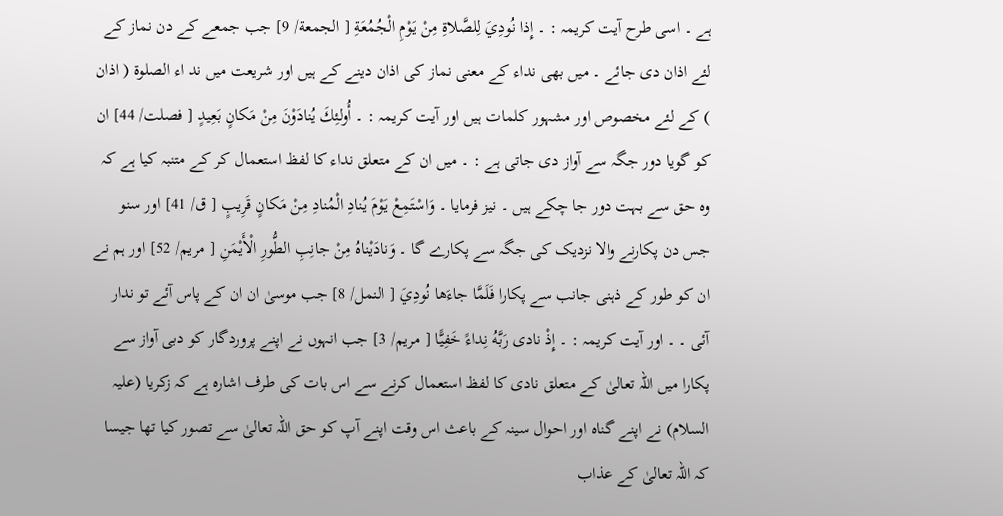ہے ۔ اسی طرح آیت کریمہ : ۔ إِذا نُودِيَ لِلصَّلاةِ مِنْ يَوْمِ الْجُمُعَةِ [ الجمعة/ 9] جب جمعے کے دن نماز کے لئے اذان دی جائے ۔ میں بھی نداء کے معنی نماز کی اذان دینے کے ہیں اور شریعت میں ند اء الصلوۃ ( اذان ) کے لئے مخصوص اور مشہور کلمات ہیں اور آیت کریمہ : ۔ أُولئِكَ يُنادَوْنَ مِنْ مَكانٍ بَعِيدٍ [ فصلت/ 44] ان کو گویا دور جگہ سے آواز دی جاتی ہے : ۔ میں ان کے متعلق نداء کا لفظ استعمال کر کے متنبہ کیا ہے کہ وہ حق سے بہت دور جا چکے ہیں ۔ نیز فرمایا ۔ وَاسْتَمِعْ يَوْمَ يُنادِ الْمُنادِ مِنْ مَكانٍ قَرِيبٍ [ ق/ 41] اور سنو جس دن پکارنے والا نزدیک کی جگہ سے پکارے گا ۔ وَنادَيْناهُ مِنْ جانِبِ الطُّورِ الْأَيْمَنِ [ مریم/ 52] اور ہم نے ان کو طور کے ذہنی جانب سے پکارا فَلَمَّا جاءَها نُودِيَ [ النمل/ 8] جب موسیٰ ان ان کے پاس آئے تو ندار آئی ۔ ۔ اور آیت کریمہ : ۔ إِذْ نادی رَبَّهُ نِداءً خَفِيًّا [ مریم/ 3] جب انہوں نے اپنے پروردگار کو دبی آواز سے پکارا میں اللہ تعالیٰ کے متعلق نادی کا لفظ استعمال کرنے سے اس بات کی طرف اشارہ ہے کہ زکریا (علیہ السلام) نے اپنے گناہ اور احوال سینہ کے باعث اس وقت اپنے آپ کو حق اللہ تعالیٰ سے تصور کیا تھا جیسا کہ اللہ تعالیٰ کے عذاب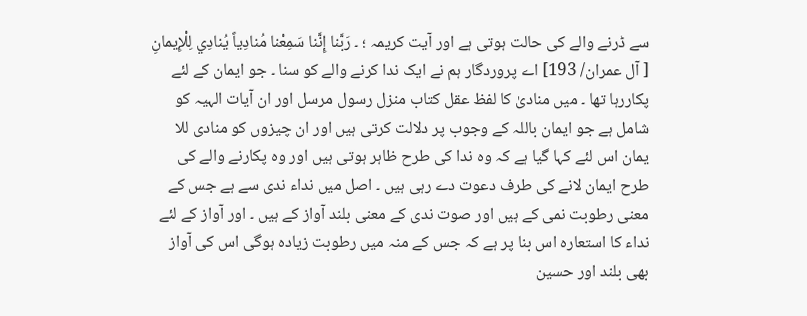سے ڈرنے والے کی حالت ہوتی ہے اور آیت کریمہ ؛ ۔ رَبَّنا إِنَّنا سَمِعْنا مُنادِياً يُنادِي لِلْإِيمانِ [ آل عمران/ 193] اے پروردگار ہم نے ایک ندا کرنے والے کو سنا ۔ جو ایمان کے لئے پکاررہا تھا ۔ میں منادیٰ کا لفظ عقل کتاب منزل رسول مرسل اور ان آیات الہیہ کو شامل ہے جو ایمان باللہ کے وجوب پر دلالت کرتی ہیں اور ان چیزوں کو منادی للا یمان اس لئے کہا گیا ہے کہ وہ ندا کی طرح ظاہر ہوتی ہیں اور وہ پکارنے والے کی طرح ایمان لانے کی طرف دعوت دے رہی ہیں ۔ اصل میں نداء ندی سے ہے جس کے معنی رطوبت نمی کے ہیں اور صوت ندی کے معنی بلند آواز کے ہیں ۔ اور آواز کے لئے نداء کا استعارہ اس بنا پر ہے کہ جس کے منہ میں رطوبت زیادہ ہوگی اس کی آواز بھی بلند اور حسین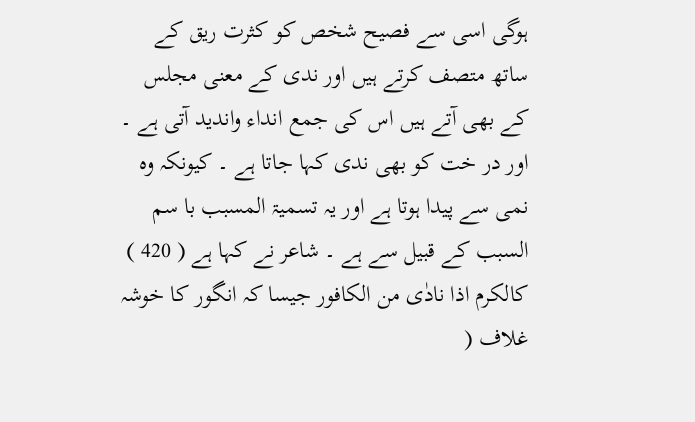ہوگی اسی سے فصیح شخص کو کثرت ریق کے ساتھ متصف کرتے ہیں اور ندی کے معنی مجلس کے بھی آتے ہیں اس کی جمع انداء واندید آتی ہے ۔ اور در خت کو بھی ندی کہا جاتا ہے ۔ کیونکہ وہ نمی سے پیدا ہوتا ہے اور یہ تسمیۃ المسبب با سم السبب کے قبیل سے ہے ۔ شاعر نے کہا ہے ( 420 ) کالکرم اذا نادٰی من الکافور جیسا کہ انگور کا خوشہ غلاف (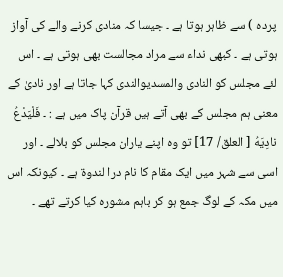پردہ ) سے ظاہر ہوتا ہے ۔ جیسا کہ منادی کرنے والے کی آواز ہوتی ہے ۔ کبھی نداء سے مراد مجالست بھی ہوتی ہے ۔ اس لئے مجلس کو النادی والمسدیوالندی کہا جاتا ہے اور نادیٰ کے معنی ہم مجلس کے بھی آتے ہیں قرآن پاک میں ہے : ۔ فَلْيَدْعُ نادِيَهُ [ العلق/ 17] تو وہ اپنے یاران مجلس کو بلالے ۔ اور اسی سے شہر میں ایک مقام کا نام درا لندوۃ ہے ۔ کیونکہ اس میں مکہ کے لوگ جمع ہو کر باہم مشورہ کیا کرتے تھے ۔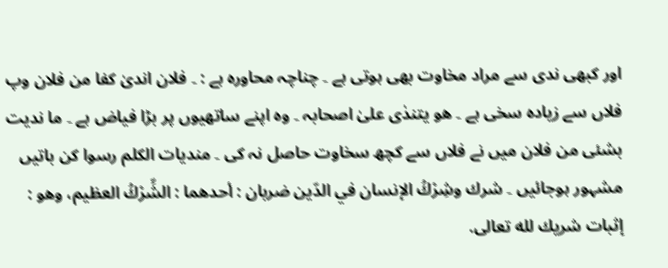اور کبھی ندی سے مراد مخاوت بھی ہوتی ہے ۔ چناچہ محاورہ ہے : ۔ فلان اندیٰ کفا من فلان وپ فلاں سے زیادہ سخی ہے ۔ ھو یتندٰی علیٰ اصحابہ ۔ وہ اپنے ساتھیوں پر بڑا فیاض ہے ۔ ما ندیت بشئی من فلان میں نے فلاں سے کچھ سخاوت حاصل نہ کی ۔ مندیات الکلم رسوا کن باتیں مشہور ہوجائیں ۔ شرك وشِرْكُ الإنسان في الدّين ضربان : أحدهما : الشِّرْكُ العظیم، وهو : إثبات شريك لله تعالی.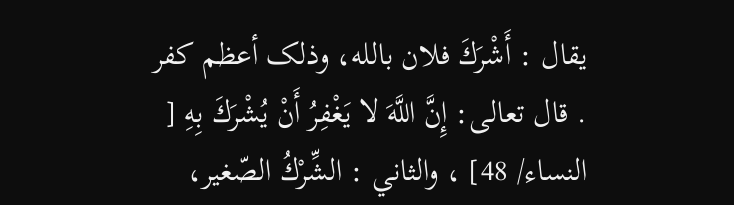يقال : أَشْرَكَ فلان بالله، وذلک أعظم کفر . قال تعالی: إِنَّ اللَّهَ لا يَغْفِرُ أَنْ يُشْرَكَ بِهِ [ النساء/ 48] ، والثاني : الشِّرْكُ الصّغير،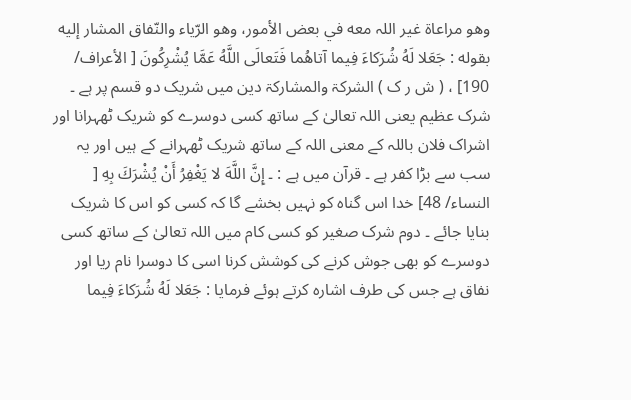وهو مراعاة غير اللہ معه في بعض الأمور، وهو الرّياء والنّفاق المشار إليه بقوله : جَعَلا لَهُ شُرَكاءَ فِيما آتاهُما فَتَعالَى اللَّهُ عَمَّا يُشْرِكُونَ [ الأعراف/ 190] ، ( ش ر ک ) الشرکۃ والمشارکۃ دین میں شریک دو قسم پر ہے ۔ شرک عظیم یعنی اللہ تعالیٰ کے ساتھ کسی دوسرے کو شریک ٹھہرانا اور اشراک فلان باللہ کے معنی اللہ کے ساتھ شریک ٹھہرانے کے ہیں اور یہ سب سے بڑا کفر ہے ۔ قرآن میں ہے : ۔ إِنَّ اللَّهَ لا يَغْفِرُ أَنْ يُشْرَكَ بِهِ [ النساء/ 48] خدا اس گناہ کو نہیں بخشے گا کہ کسی کو اس کا شریک بنایا جائے ۔ دوم شرک صغیر کو کسی کام میں اللہ تعالیٰ کے ساتھ کسی دوسرے کو بھی جوش کرنے کی کوشش کرنا اسی کا دوسرا نام ریا اور نفاق ہے جس کی طرف اشارہ کرتے ہوئے فرمایا : جَعَلا لَهُ شُرَكاءَ فِيما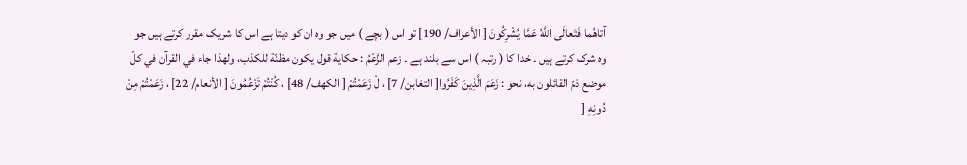آتاهُما فَتَعالَى اللَّهُ عَمَّا يُشْرِكُونَ [ الأعراف/ 190] تو اس ( بچے ) میں جو وہ ان کو دیتا ہے اس کا شریک مقرر کرتے ہیں جو وہ شرک کرتے ہیں ۔ خدا کا ( رتبہ ) اس سے بلند ہے ۔ زعم الزَّعْمُ : حكاية قول يكون مظنّة للکذب، ولهذا جاء في القرآن في كلّ موضع ذمّ القائلون به، نحو : زَعَمَ الَّذِينَ كَفَرُوا[ التغابن/ 7] ، لْ زَعَمْتُمْ [ الكهف/ 48] ، كُنْتُمْ تَزْعُمُونَ [ الأنعام/ 22] ، زَعَمْتُمْ مِنْ دُونِهِ [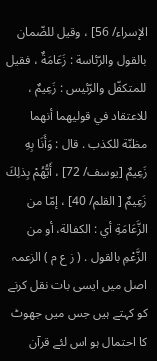الإسراء/ 56] ، وقیل للضّمان بالقول والرّئاسة : زَعَامَةٌ ، فقیل للمتکفّل والرّئيس : زَعِيمٌ ، للاعتقاد في قوليهما أنهما مظنّة للکذب . قال : وَأَنَا بِهِ زَعِيمٌ [يوسف/ 72] ، أَيُّهُمْ بِذلِكَ زَعِيمٌ [ القلم/ 40] ، إمّا من الزَّعَامَةِ أي : الکفالة، أو من الزَّعْمِ بالقول . ( ز ع م ) الزعمہ اصل میں ایسی بات نقل کرنے کو کہتے ہیں جس میں جھوٹ کا احتمال ہو اس لئے قرآن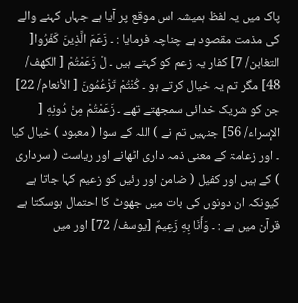پاک میں یہ لفظ ہمیشہ اس موقع پر آیا ہے جہاں کہنے والے کی مذمت مقصود ہے چناچہ فرمایا : ۔ زَعَمَ الَّذِينَ كَفَرُوا[ التغابن/ 7] کفار یہ زعم کو کہتے ہیں ۔ لْ زَعَمْتُمْ [ الكهف/ 48] مگر تم یہ خیال کرتے ہو ۔ كُنْتُمْ تَزْعُمُونَ [ الأنعام/ 22] جن کو شریک خدائی سمجھتے تھے ۔ زَعَمْتُمْ مِنْ دُونِهِ [ الإسراء/ 56] جنہیں تم نے ) اللہ کے سوا ( معبود ) خیال کیا ۔ اور زعامۃ کے معنی ذمہ داری اٹھانے اور ریاست ( سرداری ) کے ہیں اور کفیل ( ضامن اور رئیں کو زعیم کہا جاتا ہے کیونکہ ان دونوں کی بات میں جھوٹ کا احتمال ہوسکتا ہے قرآن میں ہے : ۔ وَأَنَا بِهِ زَعِيمٌ [يوسف/ 72] اور میں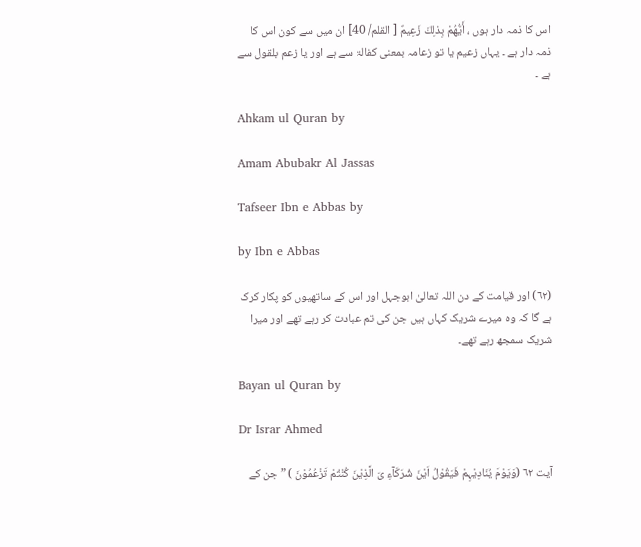اس کا ذمہ دار ہوں ، أَيُّهُمْ بِذلِكَ زَعِيمٌ [ القلم/ 40] ان میں سے کون اس کا ذمہ دار ہے ۔ یہاں زعیم یا تو زعامہ بمعنی کفالۃ سے ہے اور یا زعم بلقول سے ہے ۔

Ahkam ul Quran by

Amam Abubakr Al Jassas

Tafseer Ibn e Abbas by

by Ibn e Abbas

(٦٢) اور قیامت کے دن اللہ تعالیٰ ابوجہل اور اس کے ساتھیوں کو پکار کرک ہے گا کہ وہ میرے شریک کہاں ہیں جن کی تم عبادت کر رہے تھے اور میرا شریک سمجھ رہے تھے۔

Bayan ul Quran by

Dr Israr Ahmed

آیت ٦٢ (وَیَوْمَ یُنَادِیْہِمْ فَیَقُوْلُ اَیْنَ شُرَکَآءِ یَ الَّذِیْنَ کُنْتُمْ تَزْعُمُوْنَ ) ” جن کے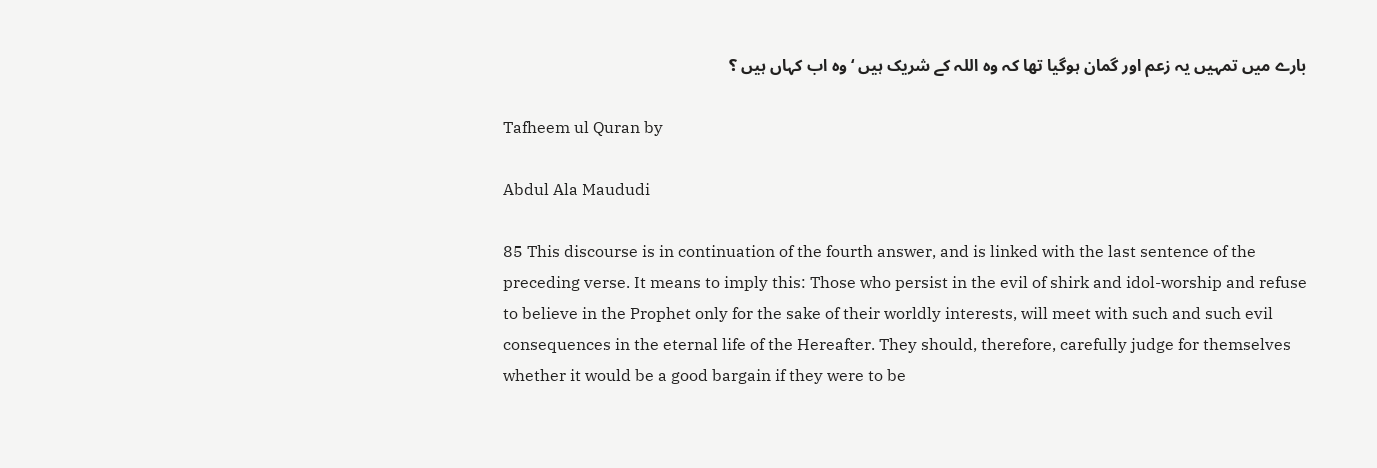بارے میں تمہیں یہ زعم اور گمان ہوگیا تھا کہ وہ اللہ کے شریک ہیں ‘ وہ اب کہاں ہیں ؟

Tafheem ul Quran by

Abdul Ala Maududi

85 This discourse is in continuation of the fourth answer, and is linked with the last sentence of the preceding verse. It means to imply this: Those who persist in the evil of shirk and idol-worship and refuse to believe in the Prophet only for the sake of their worldly interests, will meet with such and such evil consequences in the eternal life of the Hereafter. They should, therefore, carefully judge for themselves whether it would be a good bargain if they were to be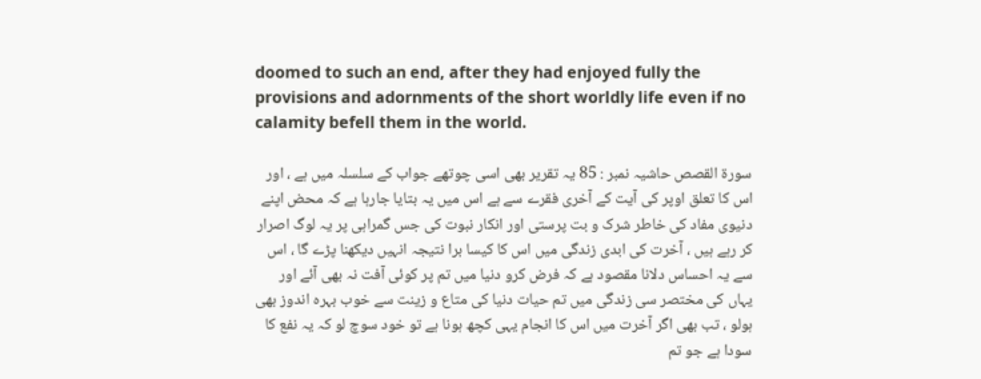doomed to such an end, after they had enjoyed fully the provisions and adornments of the short worldly life even if no calamity befell them in the world.

سورة القصص حاشیہ نمبر : 85 یہ تقریر بھی اسی چوتھے جواب کے سلسلہ میں ہے ، اور اس کا تعلق اوپر کی آیت کے آخری فقرے سے ہے اس میں یہ بتایا جارہا ہے کہ محض اپنے دنیوی مفاد کی خاطر شرک و بت پرستی اور انکار نبوت کی جس گمراہی پر یہ لوگ اصرار کر رہے ہیں ، آخرت کی ابدی زندگی میں اس کا کیسا برا نتیجہ انہیں دیکھنا پڑے گا ، اس سے یہ احساس دلانا مقصود ہے کہ فرض کرو دنیا میں تم پر کوئی آفت نہ بھی آئے اور یہاں کی مختصر سی زندگی میں تم حیات دنیا کی متاع و زینت سے خوب بہرہ اندوز بھی ہولو ، تب بھی اگر آخرت میں اس کا انجام یہی کچھ ہونا ہے تو خود سوچ لو کہ یہ نفع کا سودا ہے جو تم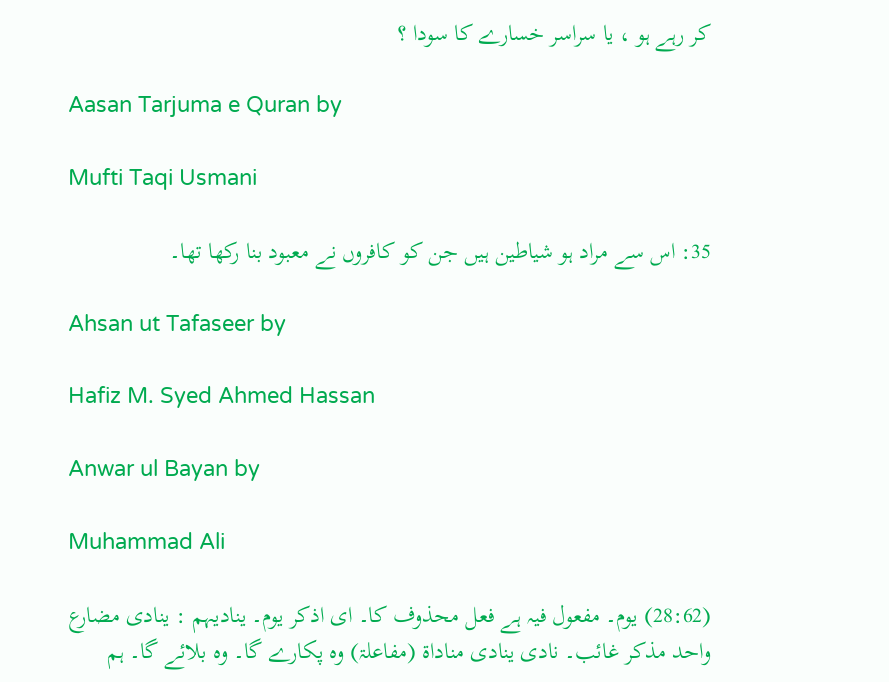کر رہے ہو ، یا سراسر خسارے کا سودا ؟

Aasan Tarjuma e Quran by

Mufti Taqi Usmani

35: اس سے مراد ہو شیاطین ہیں جن کو کافروں نے معبود بنا رکھا تھا۔

Ahsan ut Tafaseer by

Hafiz M. Syed Ahmed Hassan

Anwar ul Bayan by

Muhammad Ali

(28:62) یوم۔ مفعول فیہ ہے فعل محذوف کا۔ ای اذکر یوم۔ ینادیہم : ینادی مضارع واحد مذکر غائب۔ نادی ینادی مناداۃ (مفاعلۃ) وہ پکارے گا۔ وہ بلائے گا۔ ہم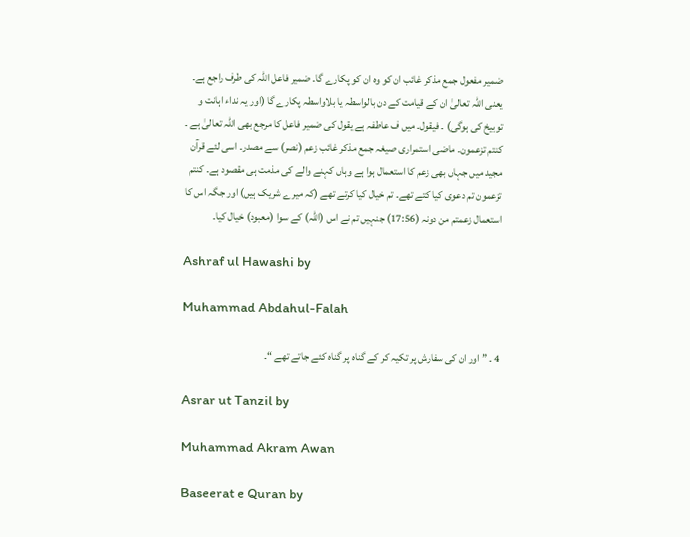ضمیر مفعول جمع مذکر غائب ان کو وہ ان کو پکارے گا۔ ضمیر فاعل اللہ کی طرف راجع ہے۔ یعنی اللہ تعالیٰ ان کے قیامت کے دن بالواسطہ یا بلاواسطہ پکارے گا (اور یہ نداء اہانت و توبیخ کی ہوگی) ۔ فیقول۔ میں ف عاطفہ ہے یقول کی ضمیر فاعل کا مرجع بھی اللہ تعالیٰ ہے ۔ کنتم تزعمون۔ ماضی استمراری صیغہ جمع مذکر غائب زعم (نصر) سے مصدر۔ اسی لئے قرآن مجید میں جہاں بھی زعم کا استعمال ہوا ہے وہاں کہنے والے کی مذمت ہی مقصود ہے۔ کنتم تزعمون تم دعوی کیا کتے تھے۔ تم خیال کیا کرتے تھے (کہ میرے شریک ہیں) اور جگہ اس کا استعمال زعمتم من دونہ (17:56) جنہیں تم نے اس (اللہ) کے سوا (معبود) خیال کیا۔

Ashraf ul Hawashi by

Muhammad Abdahul-Falah

4 ۔ ” اور ان کی سفارش پر تکیہ کر کے گناہ پر گناہ کئے جاتے تھے “۔

Asrar ut Tanzil by

Muhammad Akram Awan

Baseerat e Quran by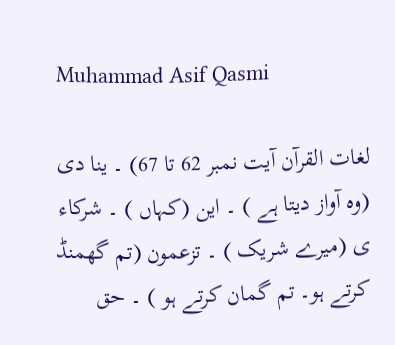Muhammad Asif Qasmi

لغات القرآن آیت نمبر 62 تا 67) ۔ ینا دی (وہ آواز دیتا ہے ) ۔ این (کہاں ) ۔ شرکاء ی (میرے شریک ) ۔ تزعمون (تم گھمنڈ کرتے ہو۔ تم گمان کرتے ہو ) ۔ حق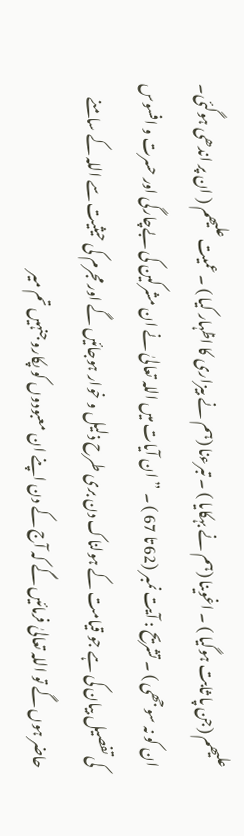علیھم (جن پا ثابت ہوگیا ) ۔ اغوینا (ہم نے بہکایا ) ۔ تبرءنا (ہم نے بیزاری کا اظہار کیا ) ۔ عمیت علیھم ( ان پر اندھی ہوگئی۔ ان کو نہ سوجھی ) ۔ تشریح : آیت نمبر (62 تا 67 ) ۔ ” ان آیات میں اللہ تعالیٰ نے ان مشرکین کی بےچارگی اور حسرت و افسوس کی تفصیل بیان کی ہے جو قیامت کے ہولناک دن بری طرح ذلیل و خوار ہوجائیں گے اور مجرم کی حیثیت سے اللہ کے سامنے حاضر ہوں گے تو اللہ تعالیٰ فرمائیں گے کہ آج کے دن اپنے ان معبودوں کو پکارو جنہیں تم میر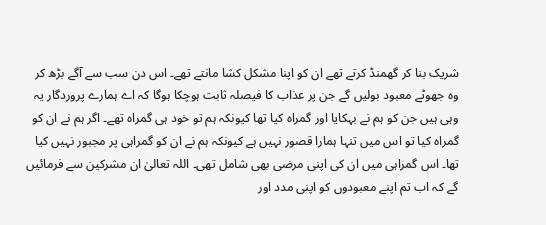شریک بنا کر گھمنڈ کرتے تھے ان کو اپنا مشکل کشا مانتے تھے۔ اس دن سب سے آگے بڑھ کر وہ جھوٹے معبود بولیں گے جن پر عذاب کا فیصلہ ثابت ہوچکا ہوگا کہ اے ہمارے پروردگار یہ وہی ہیں جن کو ہم نے بہکایا اور گمراہ کیا تھا کیونکہ ہم تو خود ہی گمراہ تھے۔ اگر ہم نے ان کو گمراہ کیا تو اس میں تنہا ہمارا قصور نہیں ہے کیونکہ ہم نے ان کو گمراہی پر مجبور نہیں کیا تھا۔ اس گمراہی میں ان کی اپنی مرضی بھی شامل تھی۔ اللہ تعالیٰ ان مشرکین سے فرمائیں گے کہ اب تم اپنے معبودوں کو اپنی مدد اور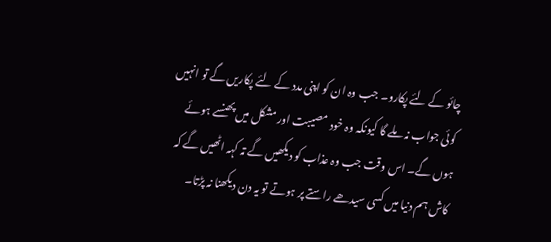چائو کے لئے پکارو۔ جب وہ ان کو اپنی مدد کے لئے پکاریں گے تو انہیں کوئی جواب نہ ملے گا کیونکہ وہ خود مصیبت اور مشکل میں پھنسے ہوئے ہوں گے۔ اس وقت جب وہ عذاب کو دیکھیں گے تہ کہہ اٹھیں گے کہ کاش ہم دنیا میں کسی سیدھے راستے پر ہوتے تو یہ دن دیکھنا نہ پڑتا۔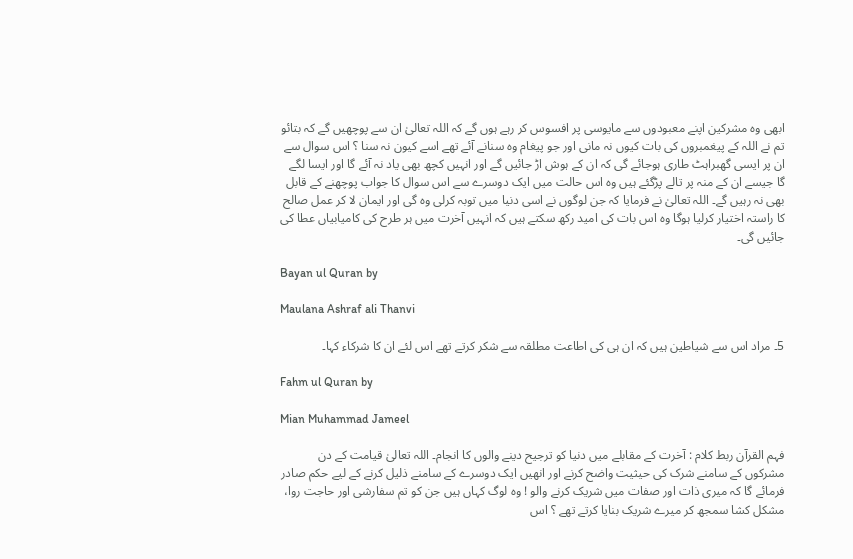ابھی وہ مشرکین اپنے معبودوں سے مایوسی پر افسوس کر رہے ہوں گے کہ اللہ تعالیٰ ان سے پوچھیں گے کہ بتائو تم نے اللہ کے پیغمبروں کی بات کیوں نہ مانی اور جو پیغام وہ سنانے آئے تھے اسے کیون نہ سنا ؟ اس سوال سے ان پر ایسی گھبراہٹ طاری ہوجائے گی کہ ان کے ہوش اڑ جائیں گے اور انہیں کچھ بھی یاد نہ آئے گا اور ایسا لگے گا جیسے ان کے منہ پر تالے پڑگئے ہیں وہ اس حالت میں ایک دوسرے سے اس سوال کا جواب پوچھنے کے قابل بھی نہ رہیں گے۔ اللہ تعالیٰ نے فرمایا کہ جن لوگوں نے اسی دنیا میں توبہ کرلی وہ گی اور ایمان لا کر عمل صالح کا راستہ اختیار کرلیا ہوگا وہ اس بات کی امید رکھ سکتے ہیں کہ انہیں آخرت میں ہر طرح کی کامیابیاں عطا کی جائیں گی۔

Bayan ul Quran by

Maulana Ashraf ali Thanvi

5۔ مراد اس سے شیاطین ہیں کہ ان ہی کی اطاعت مطلقہ سے شکر کرتے تھے اس لئے ان کا شرکاء کہا۔

Fahm ul Quran by

Mian Muhammad Jameel

فہم القرآن ربط کلام : آخرت کے مقابلے میں دنیا کو ترجیح دینے والوں کا انجام۔ اللہ تعالیٰ قیامت کے دن مشرکوں کے سامنے شرک کی حیثیت واضح کرنے اور انھیں ایک دوسرے کے سامنے ذلیل کرنے کے لیے حکم صادر فرمائے گا کہ میری ذات اور صفات میں شریک کرنے والو ! وہ لوگ کہاں ہیں جن کو تم سفارشی اور حاجت روا، مشکل کشا سمجھ کر میرے شریک بنایا کرتے تھے ؟ اس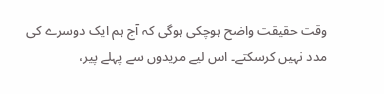وقت حقیقت واضح ہوچکی ہوگی کہ آج ہم ایک دوسرے کی مدد نہیں کرسکتے۔ اس لیے مریدوں سے پہلے پیر،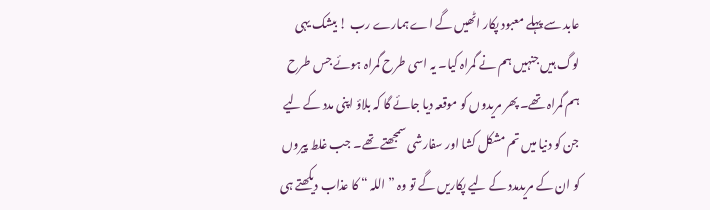عابد سے پہلے معبود پکار اٹھیں گے اے ہمارے رب ! بیشک یہی لوگ ہیں جنہیں ہم نے گمراہ کیا۔ یہ اسی طرح گمراہ ہوئے جس طرح ہم گمراہ تھے۔ پھر مریدوں کو موقعہ دیا جائے گا کہ بلاؤ اپنی مدد کے لیے جن کو دنیا میں تم مشکل کشا اور سفارشی سمجھتے تھے۔ جب غلط پیروں کو ان کے مریدمدد کے لیے پکاریں گے تو وہ ” اللہ “ کا عذاب دیکھتے ہی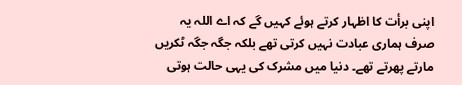اپنی برأت کا اظہار کرتے ہوئے کہیں گے کہ اے اللہ یہ صرف ہماری عبادت نہیں کرتی تھے بلکہ جگہ جگہ ٹکریں مارتے پھرتے تھے۔ دنیا میں مشرک کی یہی حالت ہوتی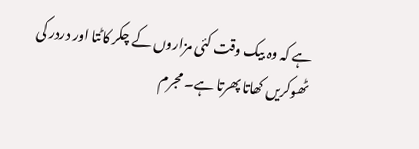ہے کہ وہ بیک وقت کئی مزاروں کے چکر کاٹتا اور دردر کی ٹھوکریں کھاتا پھرتا ہے۔ مجرم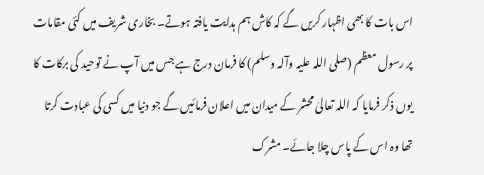اس بات کا بھی اظہار کریں گے کہ کاش ہم ہدایت یافتہ ہوتے۔ بخاری شریف میں کئی مقامات پر رسول معظم (صلی اللہ علیہ وآلہ وسلم) کا فرمان درج ہے جس میں آپ نے توحید کی برکات کا یوں ذکر فرمایا کہ اللہ تعالیٰ محشر کے میدان میں اعلان فرمائیں گے جو دنیا میں کسی کی عبادت کرتا تھا وہ اس کے پاس چلا جائے۔ مشرک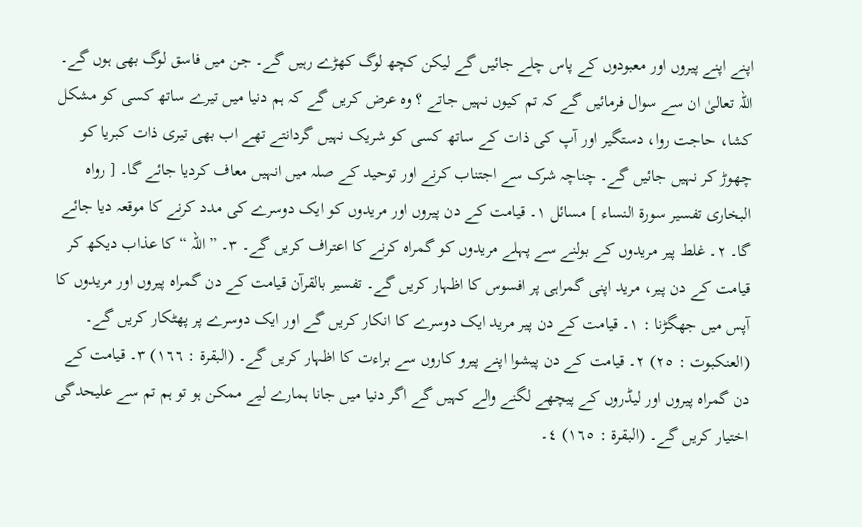اپنے اپنے پیروں اور معبودوں کے پاس چلے جائیں گے لیکن کچھ لوگ کھڑے رہیں گے۔ جن میں فاسق لوگ بھی ہوں گے۔ اللہ تعالیٰ ان سے سوال فرمائیں گے کہ تم کیوں نہیں جاتے ؟ وہ عرض کریں گے کہ ہم دنیا میں تیرے ساتھ کسی کو مشکل کشا، حاجت روا، دستگیر اور آپ کی ذات کے ساتھ کسی کو شریک نہیں گردانتے تھے اب بھی تیری ذات کبریا کو چھوڑ کر نہیں جائیں گے۔ چناچہ شرک سے اجتناب کرنے اور توحید کے صلہ میں انہیں معاف کردیا جائے گا۔ [ رواہ البخاری تفسیر سورة النساء ] مسائل ١۔ قیامت کے دن پیروں اور مریدوں کو ایک دوسرے کی مدد کرنے کا موقعہ دیا جائے گا۔ ٢۔ غلط پیر مریدوں کے بولنے سے پہلے مریدوں کو گمراہ کرنے کا اعتراف کریں گے۔ ٣۔ ” اللہ “ کا عذاب دیکھ کر قیامت کے دن پیر، مرید اپنی گمراہی پر افسوس کا اظہار کریں گے۔ تفسیر بالقرآن قیامت کے دن گمراہ پیروں اور مریدوں کا آپس میں جھگڑنا : ١۔ قیامت کے دن پیر مرید ایک دوسرے کا انکار کریں گے اور ایک دوسرے پر پھٹکار کریں گے۔ (العنکبوت : ٢٥) ٢۔ قیامت کے دن پیشوا اپنے پیرو کاروں سے براءت کا اظہار کریں گے۔ (البقرۃ : ١٦٦) ٣۔ قیامت کے دن گمراہ پیروں اور لیڈروں کے پیچھے لگنے والے کہیں گے اگر دنیا میں جانا ہمارے لیے ممکن ہو تو ہم تم سے علیحدگی اختیار کریں گے۔ (البقرۃ : ١٦٥) ٤۔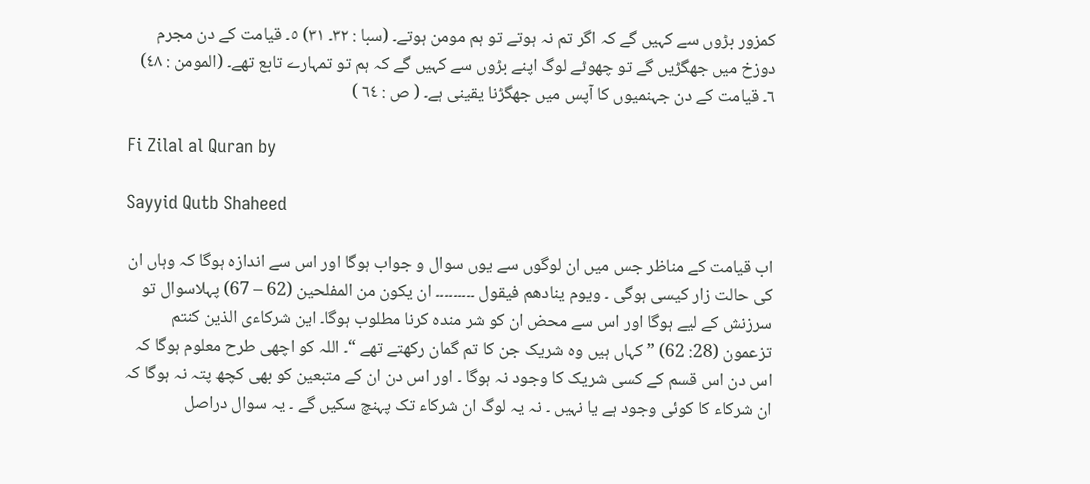کمزور بڑوں سے کہیں گے کہ اگر تم نہ ہوتے تو ہم مومن ہوتے۔ (سبا : ٣٢۔ ٣١) ٥۔ قیامت کے دن مجرم دوزخ میں جھگڑیں گے تو چھوٹے لوگ اپنے بڑوں سے کہیں گے کہ ہم تو تمہارے تابع تھے۔ (المومن : ٤٨) ٦۔ قیامت کے دن جہنمیوں کا آپس میں جھگڑنا یقینی ہے۔ ( ص : ٦٤ )

Fi Zilal al Quran by

Sayyid Qutb Shaheed

اب قیامت کے مناظر جس میں ان لوگوں سے یوں سوال و جواب ہوگا اور اس سے اندازہ ہوگا کہ وہاں ان کی حالت زار کیسی ہوگی ۔ ویوم ینادھم فیقول ۔۔۔۔۔۔۔۔۔ ان یکون من المفلحین (62 – 67) پہلاسوال تو سرزنش کے لیے ہوگا اور اس سے محض ان کو شر مندہ کرنا مطلوب ہوگا۔ این شرکاءی الذین کنتم تزعمون (28: 62) ” کہاں ہیں وہ شریک جن کا تم گمان رکھتے تھے “۔ اللہ کو اچھی طرح معلوم ہوگا کہ اس دن اس قسم کے کسی شریک کا وجود نہ ہوگا ۔ اور اس دن ان کے متبعین کو بھی کچھ پتہ نہ ہوگا کہ ان شرکاء کا کوئی وجود ہے یا نہیں ۔ نہ یہ لوگ ان شرکاء تک پہنچ سکیں گے ۔ یہ سوال دراصل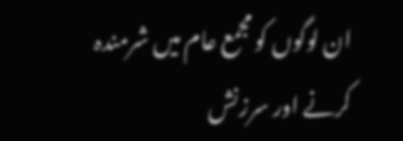ان لوگوں کو مجمع عام میں شرمندہ کرنے اور سرزنش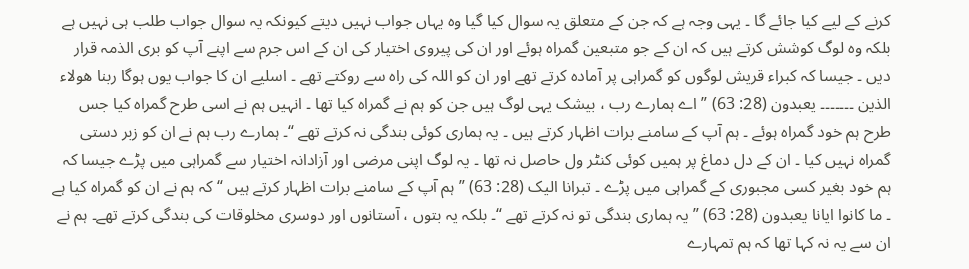کرنے کے لیے کیا جائے گا ۔ یہی وجہ ہے کہ جن کے متعلق یہ سوال کیا گیا وہ یہاں جواب نہیں دیتے کیونکہ یہ سوال جواب طلب ہی نہیں ہے بلکہ وہ لوگ کوشش کرتے ہیں کہ ان کے جو متبعین گمراہ ہوئے اور ان کی پیروی اختیار کی ان کے اس جرم سے اپنے آپ کو بری الذمہ قرار دیں ۔ جیسا کہ کبراء قریش لوگوں کو گمراہی پر آمادہ کرتے تھے اور ان کو اللہ کی راہ سے روکتے تھے ۔ اسلیے ان کا جواب یوں ہوگا ربنا ھولاء الذین ۔۔۔۔۔۔۔ یعبدون (28: 63) ” اے ہمارے رب ، بیشک یہی لوگ ہیں جن کو ہم نے گمراہ کیا تھا ۔ انہیں ہم نے اسی طرح گمراہ کیا جس طرح ہم خود گمراہ ہوئے ۔ ہم آپ کے سامنے برات اظہار کرتے ہیں ۔ یہ ہماری کوئی بندگی نہ کرتے تھے “۔ ہمارے رب ہم نے ان کو زبر دستی گمراہ نہیں کیا ۔ ان کے دل دماغ پر ہمیں کوئی کنٹر ول حاصل نہ تھا ۔ یہ لوگ اپنی مرضی اور آزادانہ اختیار سے گمراہی میں پڑے جیسا کہ ہم خود بغیر کسی مجبوری کے گمراہی میں پڑے ۔ تبرانا الیک (28: 63) ” ہم آپ کے سامنے برات اظہار کرتے ہیں “ کہ ہم نے ان کو گمراہ کیا ہے ۔ ما کانوا ایانا یعبدون (28: 63) ” یہ ہماری بندگی تو نہ کرتے تھے “۔ بلکہ یہ بتوں ، آستانوں اور دوسری مخلوقات کی بندگی کرتے تھے۔ ہم نے ان سے یہ نہ کہا تھا کہ ہم تمہارے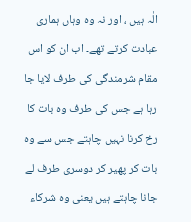الٰہ ہیں ، اور نہ وہ وہاں ہماری عبادت کرتے تھے۔ اب ان کو اس مقام شرمندگی کی طرف لایا جا رہا ہے جس کی طرف وہ بات کا رخ کرنا نہیں چاہتے جس سے وہ بات کر پھیر کر دوسری طرف لے جانا چاہتے ہیں یعنی وہ شرکاء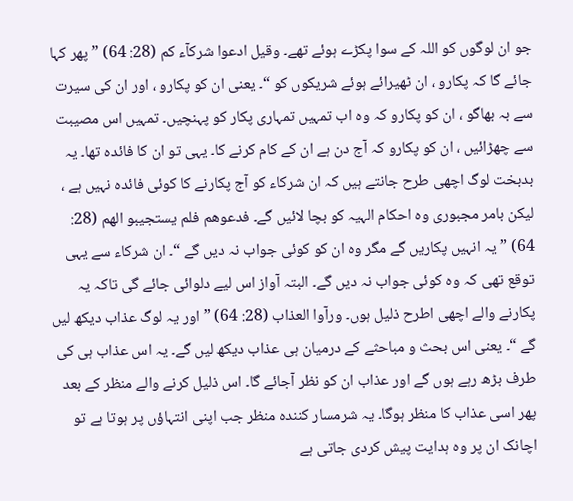جو ان لوگوں کو اللہ کے سوا پکڑے ہوئے تھے۔ وقیل ادعوا شرکآء کم (28: 64) ” پھر کہا جائے گا کہ پکارو ، ان ٹھیرائے ہوئے شریکوں کو “۔ یعنی ان کو پکارو ، اور ان کی سیرت سے بہ بھاگو ، ان کو پکارو کہ وہ اب تمہیں تمہاری پکار کو پہنچیں۔ تمہیں اس مصیبت سے چھڑائیں ، ان کو پکارو کہ آج دن ہے ان کے کام کرنے کا۔ یہی تو ان کا فائدہ تھا۔ یہ بدبخت لوگ اچھی طرح جانتے ہیں کہ ان شرکاء کو آج پکارنے کا کوئی فائدہ نہیں ہے ، لیکن بامر مجبوری وہ احکام الہیہ کو بچا لائیں گے۔ فدعوھم فلم یستجیبو الھم (28: 64) ” یہ انہیں پکاریں گے مگر وہ ان کو کوئی جواب نہ دیں گے “۔ ان شرکاء سے یہی توقع تھی کہ وہ کوئی جواب نہ دیں گے۔ البتہ آواز اس لیے دلوائی جائے گی تاکہ یہ پکارنے والے اچھی اطرح ذلیل ہوں۔ ورآوا العذاب (28: 64) ” اور یہ لوگ عذاب دیکھ لیں گے “۔ یعنی اس بحث و مباحثے کے درمیان ہی عذاب دیکھ لیں گے۔ یہ اس عذاب ہی کی طرف بڑھ رہے ہوں گے اور عذاب ان کو نظر آجائے گا۔ اس ذلیل کرنے والے منظر کے بعد پھر اسی عذاب کا منظر ہوگا۔ یہ شرمسار کنندہ منظر جب اپنی انتہاؤں پر ہوتا ہے تو اچانک ان پر وہ ہدایت پیش کردی جاتی ہے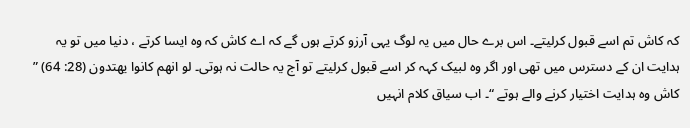کہ کاش تم اسے قبول کرلیتے۔ اس برے حال میں یہ لوگ یہی آرزو کرتے ہوں گے کہ اے کاش کہ وہ ایسا کرتے ، دنیا میں تو یہ ہدایت ان کے دسترس میں تھی اور اگر وہ لبیک کہہ کر اسے قبول کرلیتے تو آج یہ حالت نہ ہوتی۔ لو انھم کانوا یھتدون (28: 64) ” کاش وہ ہدایت اختیار کرنے والے ہوتے “۔ اب سیاق کلام انہیں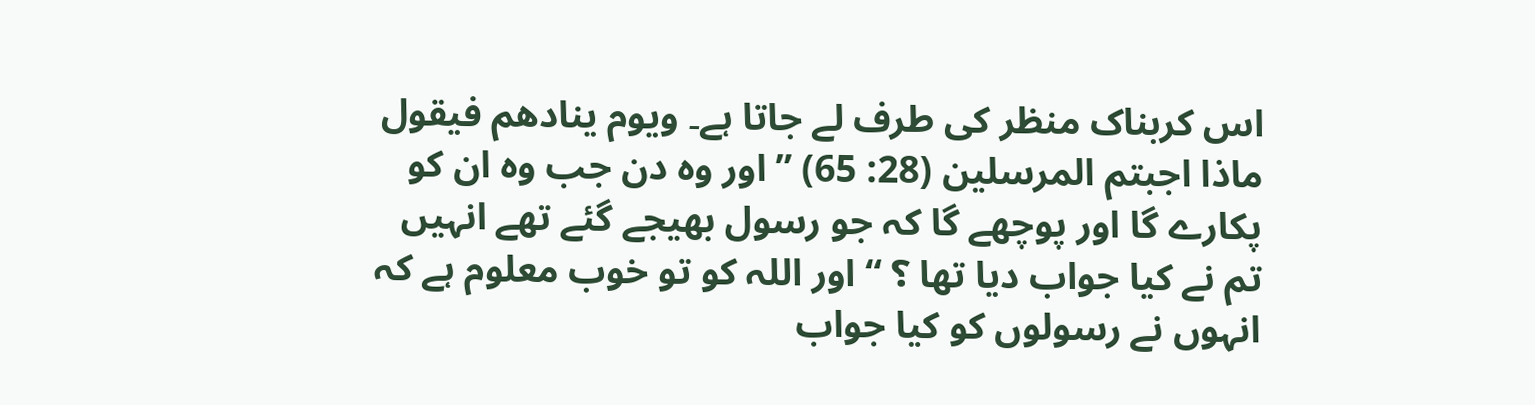اس کربناک منظر کی طرف لے جاتا ہے۔ ویوم ینادھم فیقول ماذا اجبتم المرسلین (28: 65) ” اور وہ دن جب وہ ان کو پکارے گا اور پوچھے گا کہ جو رسول بھیجے گئے تھے انہیں تم نے کیا جواب دیا تھا ؟ “ اور اللہ کو تو خوب معلوم ہے کہ انہوں نے رسولوں کو کیا جواب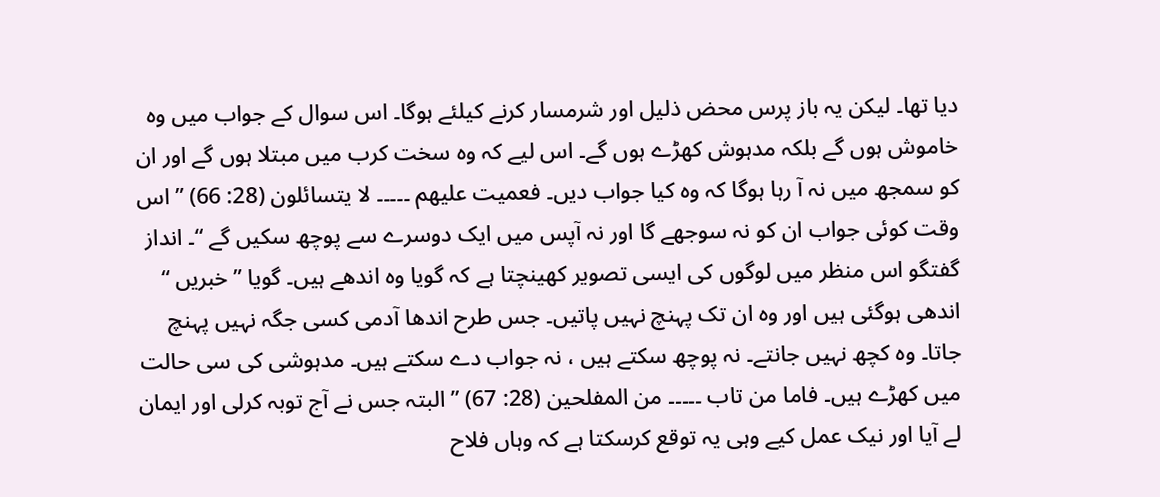دیا تھا۔ لیکن یہ باز پرس محض ذلیل اور شرمسار کرنے کیلئے ہوگا۔ اس سوال کے جواب میں وہ خاموش ہوں گے بلکہ مدہوش کھڑے ہوں گے۔ اس لیے کہ وہ سخت کرب میں مبتلا ہوں گے اور ان کو سمجھ میں نہ آ رہا ہوگا کہ وہ کیا جواب دیں۔ فعمیت علیھم ۔۔۔۔۔ لا یتسائلون (28: 66) ” اس وقت کوئی جواب ان کو نہ سوجھے گا اور نہ آپس میں ایک دوسرے سے پوچھ سکیں گے “۔ انداز گفتگو اس منظر میں لوگوں کی ایسی تصویر کھینچتا ہے کہ گویا وہ اندھے ہیں۔ گویا ” خبریں “ اندھی ہوگئی ہیں اور وہ ان تک پہنچ نہیں پاتیں۔ جس طرح اندھا آدمی کسی جگہ نہیں پہنچ جاتا۔ وہ کچھ نہیں جانتے۔ نہ پوچھ سکتے ہیں ، نہ جواب دے سکتے ہیں۔ مدہوشی کی سی حالت میں کھڑے ہیں۔ فاما من تاب ۔۔۔۔۔ من المفلحین (28: 67) ” البتہ جس نے آج توبہ کرلی اور ایمان لے آیا اور نیک عمل کیے وہی یہ توقع کرسکتا ہے کہ وہاں فلاح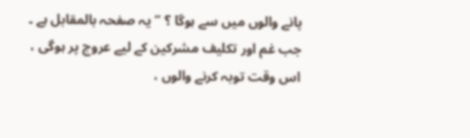پانے والوں میں سے ہوگا ؟ “ یہ صفحہ بالمقابل ہے ۔ جب غم اور تکلیف مشرکین کے لیے عروج پر ہوگی ، اس وقت توبہ کرنے والوں ،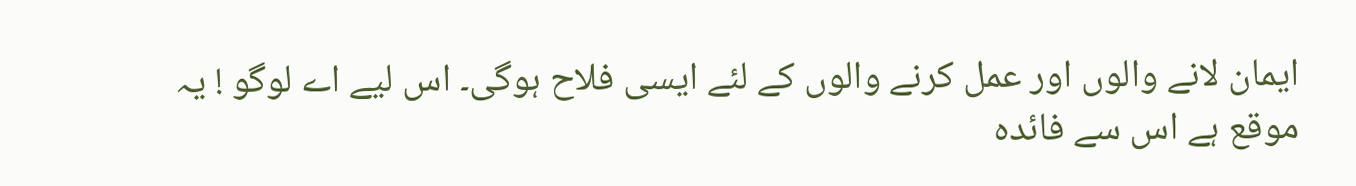ایمان لانے والوں اور عمل کرنے والوں کے لئے ایسی فلاح ہوگی۔ اس لیے اے لوگو ! یہ موقع ہے اس سے فائدہ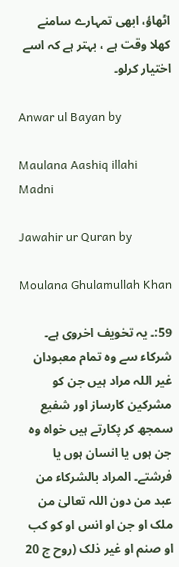اٹھاؤ، ابھی تمہارے سامنے کھلا وقت ہے ، بہتر ہے کہ اسے اختیار کرلو۔

Anwar ul Bayan by

Maulana Aashiq illahi Madni

Jawahir ur Quran by

Moulana Ghulamullah Khan

59:۔ یہ تخویف اخروی ہے۔ شرکاء سے وہ تمام معبودان غیر اللہ مراد ہیں جن کو مشرکین کارساز اور شفیع سمجھ کر پکارتے ہیں خواہ وہ جن ہوں یا انسان ہوں یا فرشتے۔ المراد بالشرکاء من عبد من دون اللہ تعالیٰ من ملک او جن او انس او کو کب او صنم او غیر ذلک (روح ج 20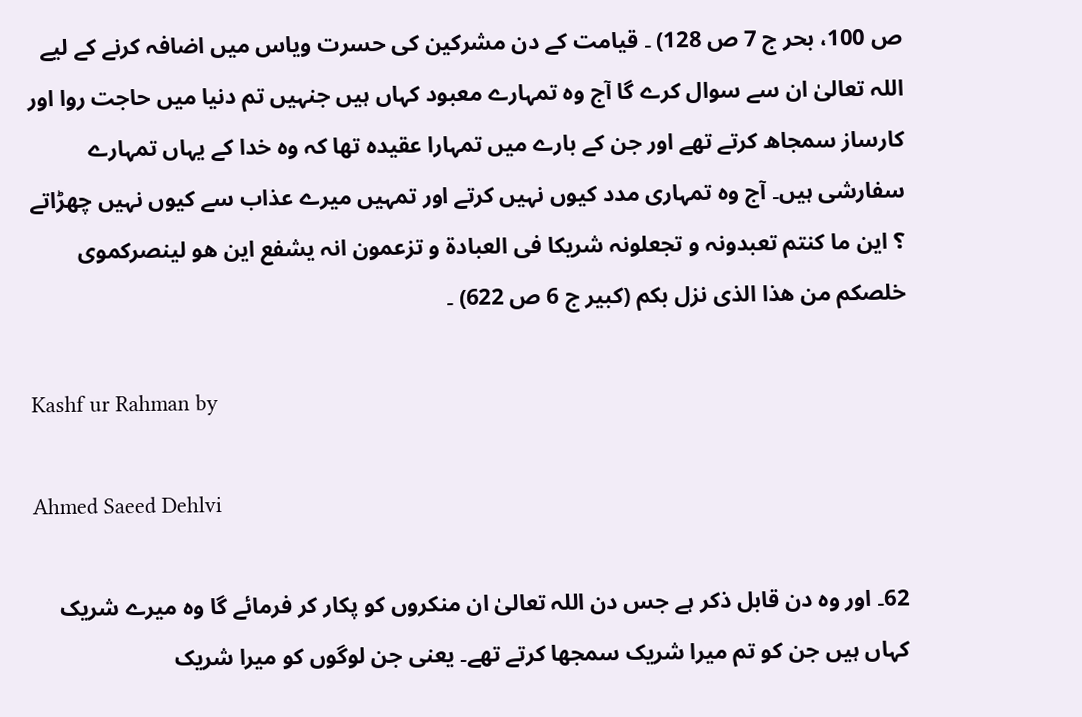ص 100، بحر ج 7 ص 128) ۔ قیامت کے دن مشرکین کی حسرت ویاس میں اضافہ کرنے کے لیے اللہ تعالیٰ ان سے سوال کرے گا آج وہ تمہارے معبود کہاں ہیں جنہیں تم دنیا میں حاجت روا اور کارساز سمجاھ کرتے تھے اور جن کے بارے میں تمہارا عقیدہ تھا کہ وہ خدا کے یہاں تمہارے سفارشی ہیں۔ آج وہ تمہاری مدد کیوں نہیں کرتے اور تمہیں میرے عذاب سے کیوں نہیں چھڑاتے ؟ این ما کنتم تعبدونہ و تجعلونہ شریکا فی العبادۃ و تزعمون انہ یشفع این ھو لینصرکموی خلصکم من ھذا الذی نزل بکم (کبیر ج 6 ص 622) ۔

Kashf ur Rahman by

Ahmed Saeed Dehlvi

62۔ اور وہ دن قابل ذکر ہے جس دن اللہ تعالیٰ ان منکروں کو پکار کر فرمائے گا وہ میرے شریک کہاں ہیں جن کو تم میرا شریک سمجھا کرتے تھے۔ یعنی جن لوگوں کو میرا شریک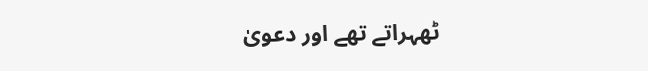ٹھہراتے تھے اور دعویٰ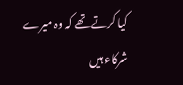کیا کرتے تھے کہ وہ میرے شرکاء ہیں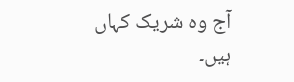آج وہ شریک کہاں ہیں۔